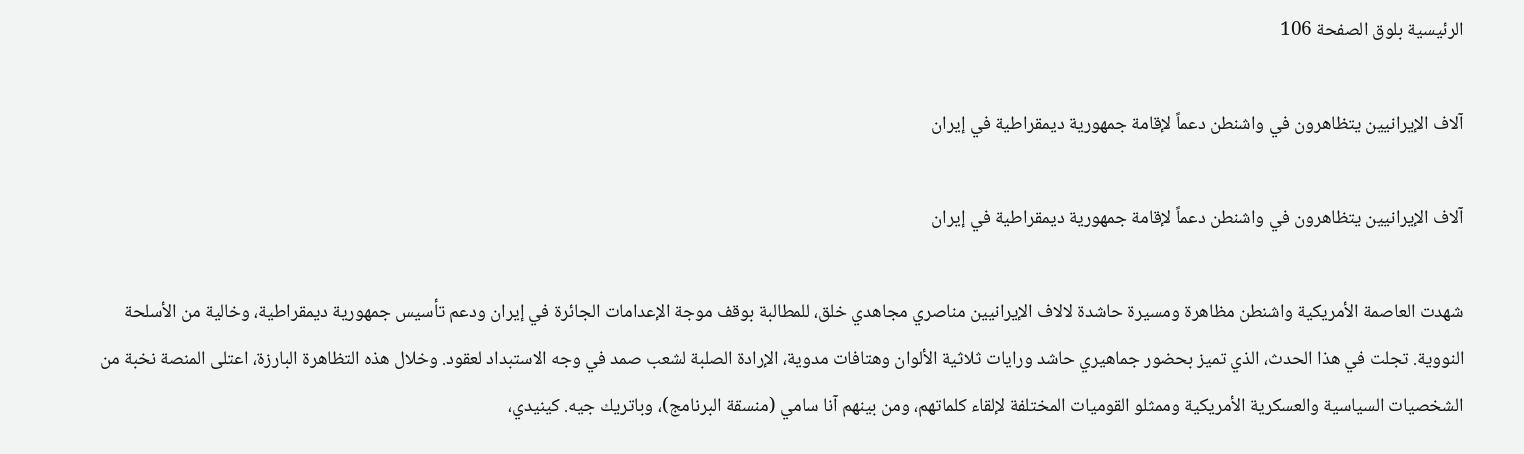الرئيسية بلوق الصفحة 106

آلاف الإيرانيين يتظاهرون في واشنطن دعماً لإقامة جمهورية ديمقراطية في إيران

آلاف الإيرانيين يتظاهرون في واشنطن دعماً لإقامة جمهورية ديمقراطية في إيران

شهدت العاصمة الأمريكية واشنطن مظاهرة ومسيرة حاشدة لالاف الإيرانيين مناصري مجاهدي خلق، للمطالبة بوقف موجة الإعدامات الجائرة في إيران ودعم تأسيس جمهورية ديمقراطية، وخالية من الأسلحة النووية. تجلت في هذا الحدث، الذي تميز بحضور جماهيري حاشد ورايات ثلاثية الألوان وهتافات مدوية، الإرادة الصلبة لشعب صمد في وجه الاستبداد لعقود. وخلال هذه التظاهرة البارزة، اعتلى المنصة نخبة من الشخصيات السياسية والعسكرية الأمريكية وممثلو القوميات المختلفة لإلقاء كلماتهم، ومن بينهم آنا سامي (منسقة البرنامج)، وباتريك جيه. كينيدي،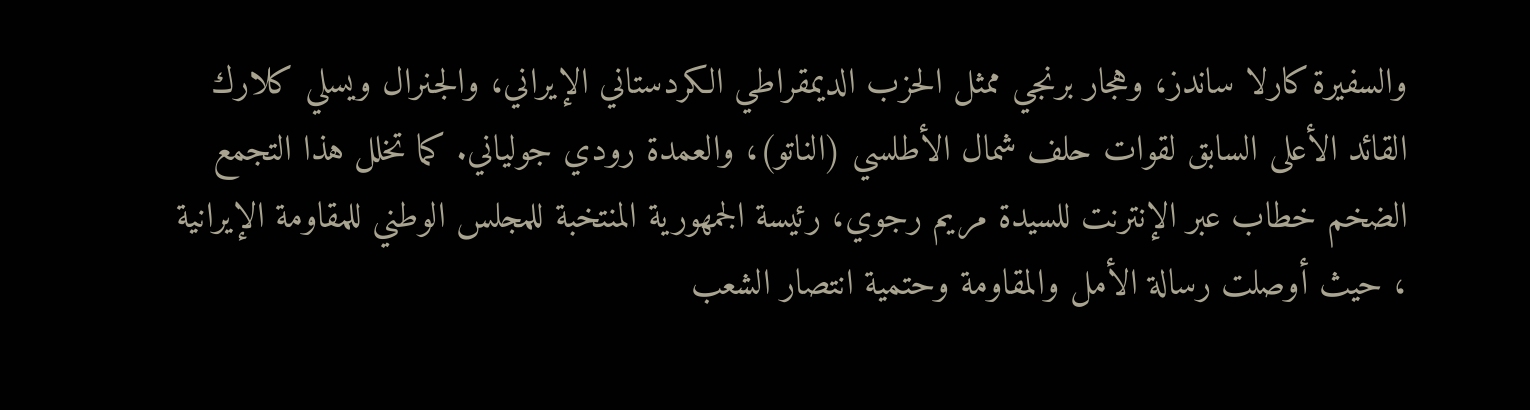والسفيرة كارلا ساندز، وهجار برنجي ممثل الحزب الديمقراطي الكردستاني الإيراني، والجنرال ويسلي كلارك القائد الأعلى السابق لقوات حلف شمال الأطلسي (الناتو)، والعمدة رودي جولياني. كما تخلل هذا التجمع الضخم خطاب عبر الإنترنت للسيدة مريم رجوي، رئيسة الجمهورية المنتخبة للمجلس الوطني للمقاومة الإيرانية ، حيث أوصلت رسالة الأمل والمقاومة وحتمية انتصار الشعب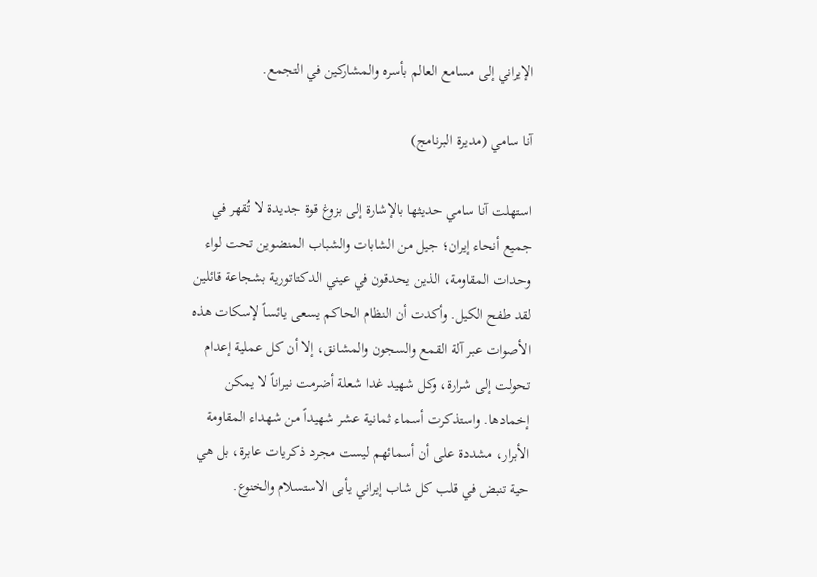الإيراني إلى مسامع العالم بأسره والمشاركين في التجمع.

آنا سامي (مديرة البرنامج)

استهلت آنا سامي حديثها بالإشارة إلى بزوغ قوة جديدة لا تُقهر في جميع أنحاء إيران؛ جيل من الشابات والشباب المنضوين تحت لواء وحدات المقاومة، الذين يحدقون في عيني الدكتاتورية بشجاعة قائلين لقد طفح الكيل. وأكدت أن النظام الحاكم يسعى يائساً لإسكات هذه الأصوات عبر آلة القمع والسجون والمشانق، إلا أن كل عملية إعدام تحولت إلى شرارة، وكل شهيد غدا شعلة أضرمت نيراناً لا يمكن إخمادها. واستذكرت أسماء ثمانية عشر شهيداً من شهداء المقاومة الأبرار، مشددة على أن أسمائهم ليست مجرد ذكريات عابرة، بل هي حية تنبض في قلب كل شاب إيراني يأبى الاستسلام والخنوع.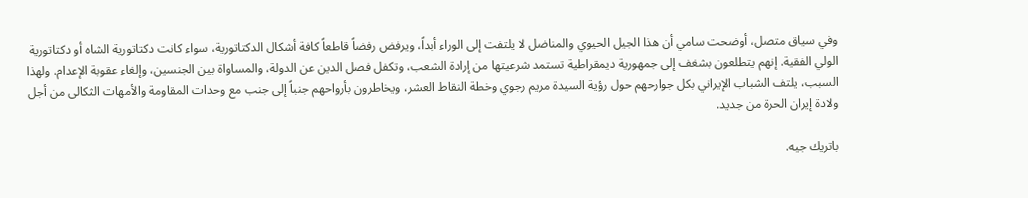وفي سياق متصل، أوضحت سامي أن هذا الجيل الحيوي والمناضل لا يلتفت إلى الوراء أبداً، ويرفض رفضاً قاطعاً كافة أشكال الدكتاتورية، سواء كانت دكتاتورية الشاه أو دكتاتورية الولي الفقية. إنهم يتطلعون بشغف إلى جمهورية ديمقراطية تستمد شرعيتها من إرادة الشعب، وتكفل فصل الدين عن الدولة، والمساواة بين الجنسين، وإلغاء عقوبة الإعدام. ولهذا السبب، يلتف الشباب الإيراني بكل جوارحهم حول رؤية السيدة مريم رجوي وخطة النقاط العشر، ويخاطرون بأرواحهم جنباً إلى جنب مع وحدات المقاومة والأمهات الثكالى من أجل ولادة إيران الحرة من جديد.

باتريك جيه.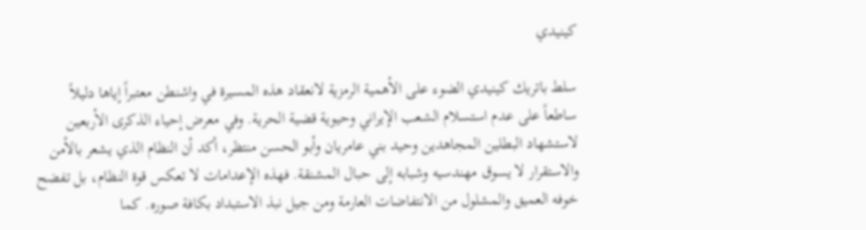كينيدي

سلط باتريك كينيدي الضوء على الأهمية الرمزية لانعقاد هذه المسيرة في واشنطن معتبراً إياها دليلاً ساطعاً على عدم استسلام الشعب الإيراني وحيوية قضية الحرية. وفي معرض إحياء الذكرى الأربعين لاستشهاد البطلين المجاهدين وحيد بني عامريان وأبو الحسن منتظر، أكد أن النظام الذي يشعر بالأمن والاستقرار لا يسوق مهندسيه وشبابه إلى حبال المشنقة. فهذه الإعدامات لا تعكس قوة النظام، بل تفضح خوفه العميق والمشلول من الانتفاضات العارمة ومن جيل نبذ الاستبداد بكافة صوره. كما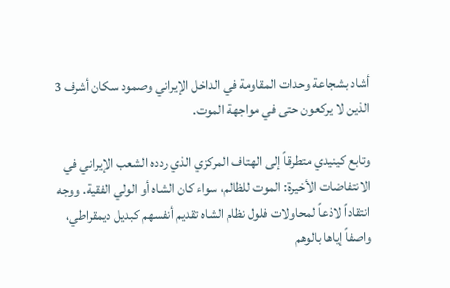أشاد بشجاعة وحدات المقاومة في الداخل الإيراني وصمود سكان أشرف 3 الذين لا يركعون حتى في مواجهة الموت.

وتابع كينيدي متطرقاً إلى الهتاف المركزي الذي ردده الشعب الإيراني في الانتفاضات الأخيرة: الموت للظالم، سواء كان الشاه أو الولي الفقية. ووجه انتقاداً لاذعاً لمحاولات فلول نظام الشاه تقديم أنفسهم كبديل ديمقراطي، واصفاً إياها بالوهم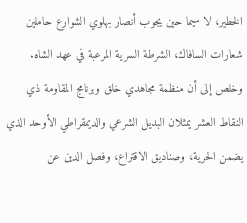الخطير، لا سيما حين يجوب أنصار بهلوي الشوارع حاملين شعارات السافاك، الشرطة السرية المرعبة في عهد الشاه. وخلص إلى أن منظمة مجاهدي خلق وبرنامج المقاومة ذي النقاط العشر يمثلان البديل الشرعي والديمقراطي الأوحد الذي يضمن الحرية، وصناديق الاقتراع، وفصل الدين عن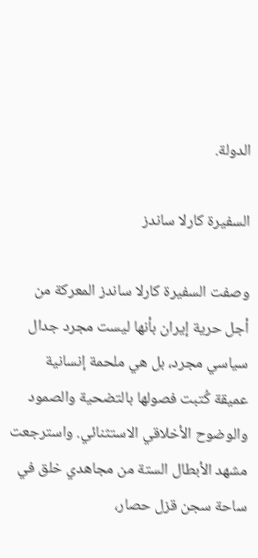الدولة.

السفيرة كارلا ساندز

وصفت السفيرة كارلا ساندز المعركة من أجل حرية إيران بأنها ليست مجرد جدال سياسي مجرد، بل هي ملحمة إنسانية عميقة كُتبت فصولها بالتضحية والصمود والوضوح الأخلاقي الاستثنائي. واسترجعت مشهد الأبطال الستة من مجاهدي خلق في ساحة سجن قزل حصار،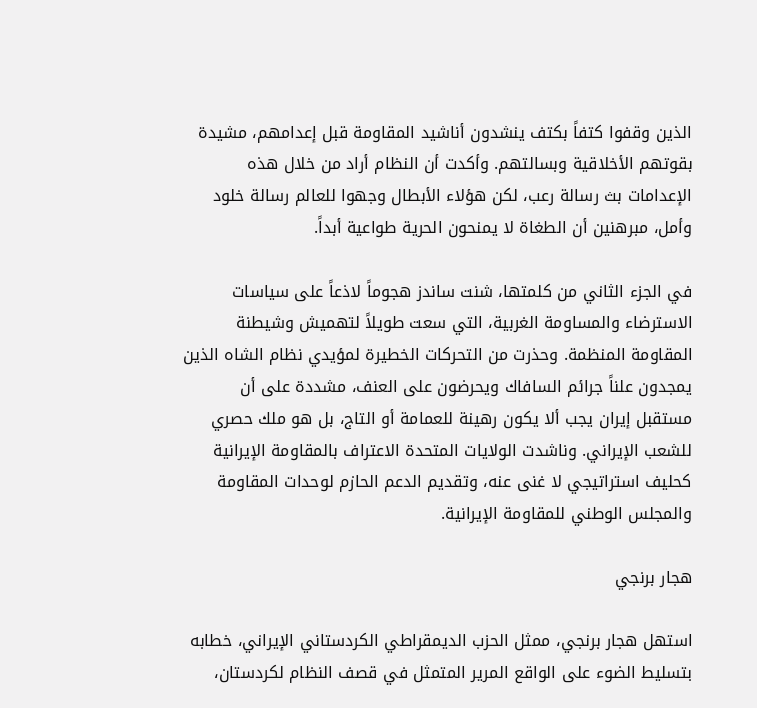الذين وقفوا كتفاً بكتف ينشدون أناشيد المقاومة قبل إعدامهم، مشيدة بقوتهم الأخلاقية وبسالتهم. وأكدت أن النظام أراد من خلال هذه الإعدامات بث رسالة رعب، لكن هؤلاء الأبطال وجهوا للعالم رسالة خلود وأمل، مبرهنين أن الطغاة لا يمنحون الحرية طواعية أبداً.

في الجزء الثاني من كلمتها، شنت ساندز هجوماً لاذعاً على سياسات الاسترضاء والمساومة الغربية، التي سعت طويلاً لتهميش وشيطنة المقاومة المنظمة. وحذرت من التحركات الخطيرة لمؤيدي نظام الشاه الذين يمجدون علناً جرائم السافاك ويحرضون على العنف، مشددة على أن مستقبل إيران يجب ألا يكون رهينة للعمامة أو التاج، بل هو ملك حصري للشعب الإيراني. وناشدت الولايات المتحدة الاعتراف بالمقاومة الإيرانية كحليف استراتيجي لا غنى عنه، وتقديم الدعم الحازم لوحدات المقاومة والمجلس الوطني للمقاومة الإيرانية.

هجار برنجي

استهل هجار برنجي، ممثل الحزب الديمقراطي الكردستاني الإيراني، خطابه بتسليط الضوء على الواقع المرير المتمثل في قصف النظام لكردستان،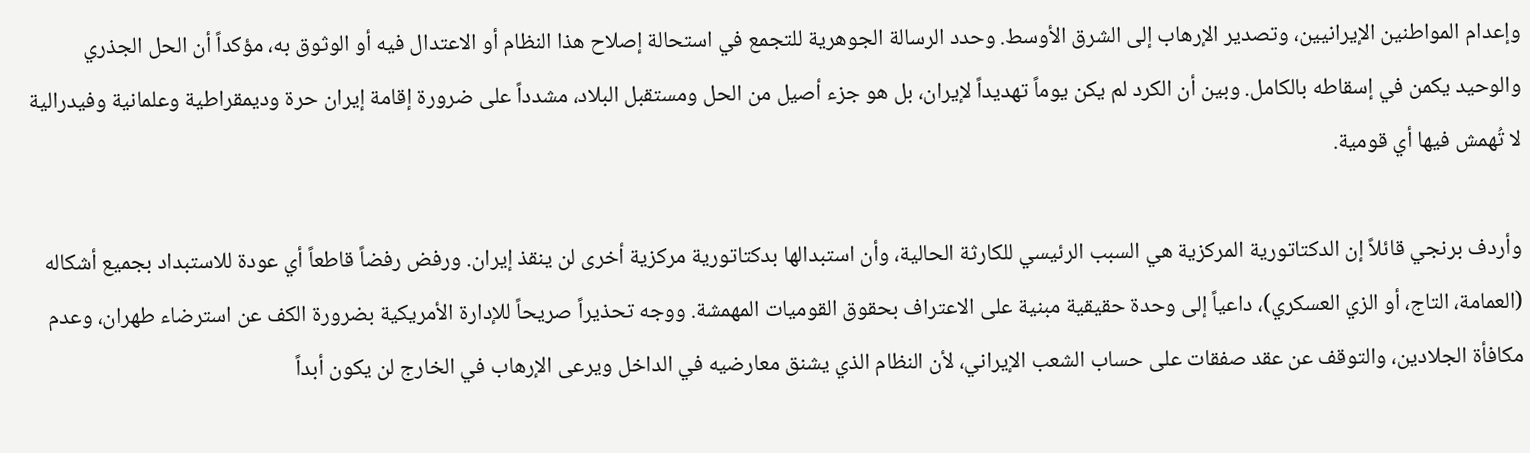وإعدام المواطنين الإيرانيين، وتصدير الإرهاب إلى الشرق الأوسط. وحدد الرسالة الجوهرية للتجمع في استحالة إصلاح هذا النظام أو الاعتدال فيه أو الوثوق به، مؤكداً أن الحل الجذري والوحيد يكمن في إسقاطه بالكامل. وبين أن الكرد لم يكن يوماً تهديداً لإيران، بل هو جزء أصيل من الحل ومستقبل البلاد، مشدداً على ضرورة إقامة إيران حرة وديمقراطية وعلمانية وفيدرالية لا تُهمش فيها أي قومية.

وأردف برنجي قائلاً إن الدكتاتورية المركزية هي السبب الرئيسي للكارثة الحالية، وأن استبدالها بدكتاتورية مركزية أخرى لن ينقذ إيران. ورفض رفضاً قاطعاً أي عودة للاستبداد بجميع أشكاله (العمامة، التاج، أو الزي العسكري)، داعياً إلى وحدة حقيقية مبنية على الاعتراف بحقوق القوميات المهمشة. ووجه تحذيراً صريحاً للإدارة الأمريكية بضرورة الكف عن استرضاء طهران، وعدم مكافأة الجلادين، والتوقف عن عقد صفقات على حساب الشعب الإيراني، لأن النظام الذي يشنق معارضيه في الداخل ويرعى الإرهاب في الخارج لن يكون أبداً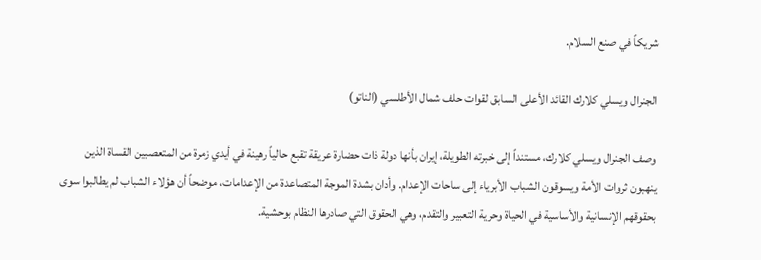شريكاً في صنع السلام.

الجنرال ويسلي كلارك القائد الأعلى السابق لقوات حلف شمال الأطلسي (الناتو)

وصف الجنرال ويسلي كلارك، مستنداً إلى خبرته الطويلة، إيران بأنها دولة ذات حضارة عريقة تقبع حالياً رهينة في أيدي زمرة من المتعصبين القساة الذين ينهبون ثروات الأمة ويسوقون الشباب الأبرياء إلى ساحات الإعدام. وأدان بشدة الموجة المتصاعدة من الإعدامات، موضحاً أن هؤلاء الشباب لم يطالبوا سوى بحقوقهم الإنسانية والأساسية في الحياة وحرية التعبير والتقدم، وهي الحقوق التي صادرها النظام بوحشية.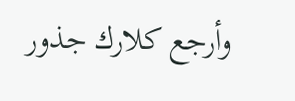وأرجع كلارك جذور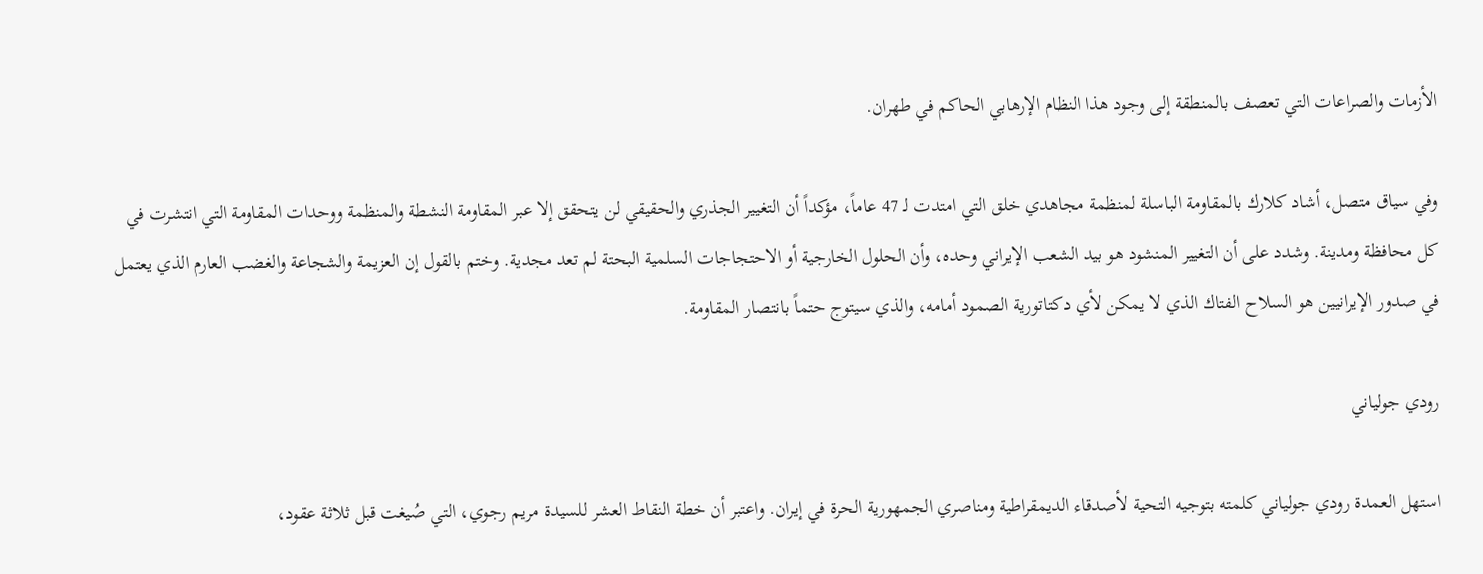الأزمات والصراعات التي تعصف بالمنطقة إلى وجود هذا النظام الإرهابي الحاكم في طهران.

وفي سياق متصل، أشاد كلارك بالمقاومة الباسلة لمنظمة مجاهدي خلق التي امتدت لـ 47 عاماً، مؤكداً أن التغيير الجذري والحقيقي لن يتحقق إلا عبر المقاومة النشطة والمنظمة ووحدات المقاومة التي انتشرت في كل محافظة ومدينة. وشدد على أن التغيير المنشود هو بيد الشعب الإيراني وحده، وأن الحلول الخارجية أو الاحتجاجات السلمية البحتة لم تعد مجدية. وختم بالقول إن العزيمة والشجاعة والغضب العارم الذي يعتمل في صدور الإيرانيين هو السلاح الفتاك الذي لا يمكن لأي دكتاتورية الصمود أمامه، والذي سيتوج حتماً بانتصار المقاومة.

رودي جولياني

استهل العمدة رودي جولياني كلمته بتوجيه التحية لأصدقاء الديمقراطية ومناصري الجمهورية الحرة في إيران. واعتبر أن خطة النقاط العشر للسيدة مريم رجوي، التي صُيغت قبل ثلاثة عقود،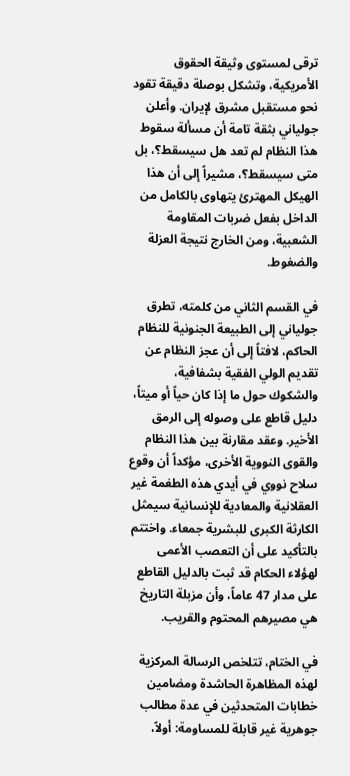ترقى لمستوى وثيقة الحقوق الأمريكية، وتشكل بوصلة دقيقة تقود نحو مستقبل مشرق لإيران. وأعلن جولياني بثقة تامة أن مسألة سقوط هذا النظام لم تعد هل سيسقط؟، بل متى سيسقط؟، مشيراً إلى أن هذا الهيكل المهترئ يتهاوى بالكامل من الداخل بفعل ضربات المقاومة الشعبية، ومن الخارج نتيجة العزلة والضغوط.

في القسم الثاني من كلمته، تطرق جولياني إلى الطبيعة الجنونية للنظام الحاكم، لافتاً إلى أن عجز النظام عن تقديم الولي الفقية بشفافية، والشكوك حول ما إذا كان حياً أو ميتاً، دليل قاطع على وصوله إلى الرمق الأخير. وعقد مقارنة بين هذا النظام والقوى النووية الأخرى، مؤكداً أن وقوع سلاح نووي في أيدي هذه الطغمة غير العقلانية والمعادية للإنسانية سيمثل الكارثة الكبرى للبشرية جمعاء. واختتم بالتأكيد على أن التعصب الأعمى لهؤلاء الحكام قد ثبت بالدليل القاطع على مدار 47 عاماً، وأن مزبلة التاريخ هي مصيرهم المحتوم والقريب.

في الختام، تتلخص الرسالة المركزية لهذه المظاهرة الحاشدة ومضامين خطابات المتحدثين في عدة مطالب جوهرية غير قابلة للمساومة: أولاً،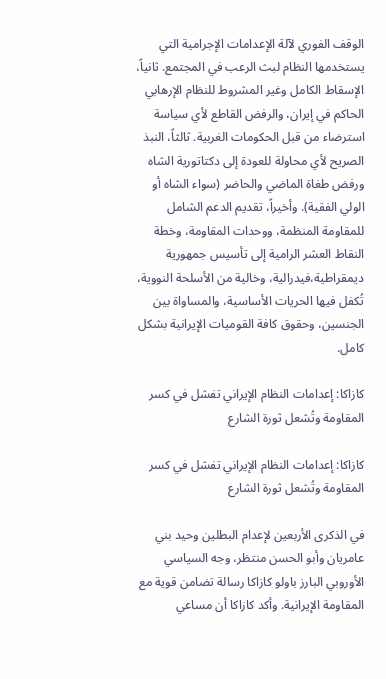الوقف الفوري لآلة الإعدامات الإجرامية التي يستخدمها النظام لبث الرعب في المجتمع. ثانياً، الإسقاط الكامل وغير المشروط للنظام الإرهابي الحاكم في إيران، والرفض القاطع لأي سياسة استرضاء من قبل الحكومات الغربية. ثالثاً، النبذ الصريح لأي محاولة للعودة إلى دكتاتورية الشاه ورفض طغاة الماضي والحاضر (سواء الشاه أو الولي الفقية). وأخيراً، تقديم الدعم الشامل للمقاومة المنظمة، ووحدات المقاومة، وخطة النقاط العشر الرامية إلى تأسيس جمهورية ديمقراطية،فيدرالية، وخالية من الأسلحة النووية، تُكفل فيها الحريات الأساسية، والمساواة بين الجنسين، وحقوق كافة القوميات الإيرانية بشكل كامل.

كازاكا: إعدامات النظام الإيراني تفشل في كسر المقاومة وتُشعل ثورة الشارع

كازاكا: إعدامات النظام الإيراني تفشل في كسر المقاومة وتُشعل ثورة الشارع

في الذكرى الأربعين لإعدام البطلين وحيد بني عامريان وأبو الحسن منتظر، وجه السياسي الأوروبي البارز باولو كازاكا رسالة تضامن قوية مع المقاومة الإيرانية. وأكد كازاكا أن مساعي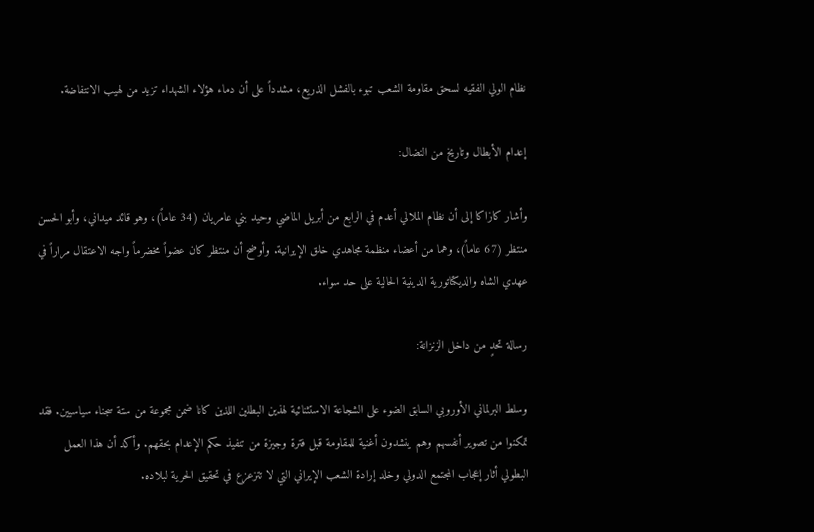نظام الولي الفقيه لسحق مقاومة الشعب تبوء بالفشل الذريع، مشدداً على أن دماء هؤلاء الشهداء تزيد من لهيب الانتفاضة.

إعدام الأبطال وتاريخ من النضال:

وأشار كازاكا إلى أن نظام الملالي أعدم في الرابع من أبريل الماضي وحيد بني عامريان (34 عاماً)، وهو قائد ميداني، وأبو الحسن منتظر (67 عاماً)، وهما من أعضاء منظمة مجاهدي خلق الإيرانية. وأوضح أن منتظر كان عضواً مخضرماً واجه الاعتقال مراراً في عهدي الشاه والديكتاتورية الدينية الحالية على حد سواء.

رسالة تحدٍ من داخل الزنزانة:

وسلط البرلماني الأوروبي السابق الضوء على الشجاعة الاستثنائية لهذين البطلين اللذين كانا ضمن مجموعة من ستة سجناء سياسيين. فقد تمكنوا من تصوير أنفسهم وهم ينشدون أغنية للمقاومة قبل فترة وجيزة من تنفيذ حكم الإعدام بحقهم. وأكد أن هذا العمل البطولي أثار إعجاب المجتمع الدولي وخلد إرادة الشعب الإيراني التي لا تتزعزع في تحقيق الحرية لبلاده.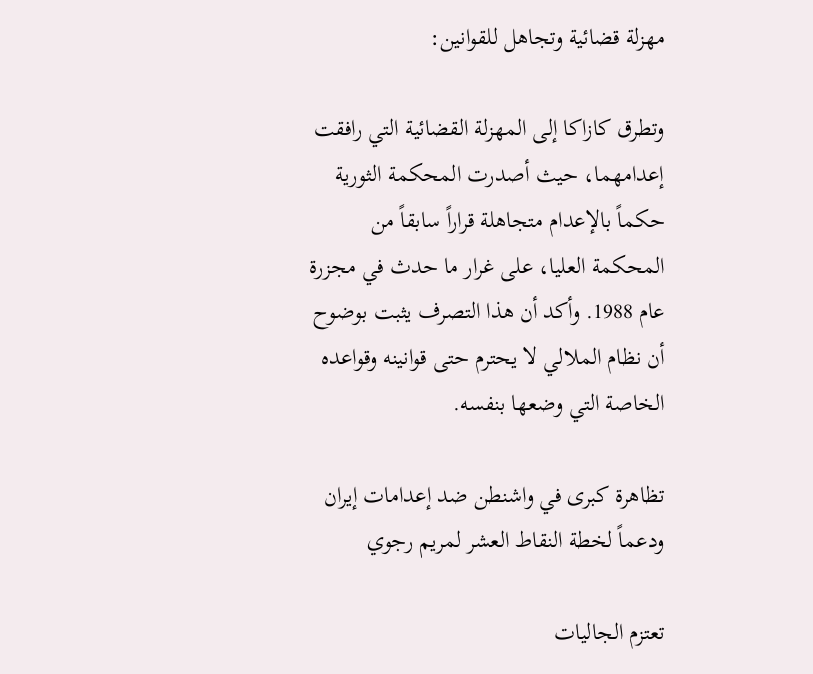مهزلة قضائية وتجاهل للقوانين:

وتطرق كازاكا إلى المهزلة القضائية التي رافقت إعدامهما، حيث أصدرت المحكمة الثورية حكماً بالإعدام متجاهلة قراراً سابقاً من المحكمة العليا، على غرار ما حدث في مجزرة عام 1988. وأكد أن هذا التصرف يثبت بوضوح أن نظام الملالي لا يحترم حتى قوانينه وقواعده الخاصة التي وضعها بنفسه.

تظاهرة كبرى في واشنطن ضد إعدامات إيران ودعماً لخطة النقاط العشر لمريم رجوي

تعتزم الجاليات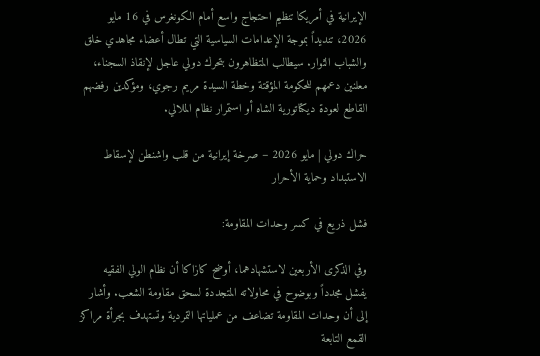الإيرانية في أمريكا تنظيم احتجاج واسع أمام الكونغرس في 16 مايو 2026، تنديداً بموجة الإعدامات السياسية التي تطال أعضاء مجاهدي خلق والشباب الثوار. سيطالب المتظاهرون بتحرك دولي عاجل لإنقاذ السجناء، معلنين دعمهم للحكومة المؤقتة وخطة السيدة مريم رجوي، ومؤكدين رفضهم القاطع لعودة ديكتاتورية الشاه أو استمرار نظام الملالي.

حراك دولي | مايو 2026 – صرخة إيرانية من قلب واشنطن لإسقاط الاستبداد وحماية الأحرار

فشل ذريع في كسر وحدات المقاومة:

وفي الذكرى الأربعين لاستشهادهما، أوضح كازاكا أن نظام الولي الفقيه يفشل مجدداً وبوضوح في محاولاته المتجددة لسحق مقاومة الشعب. وأشار إلى أن وحدات المقاومة تضاعف من عملياتها التمردية وتستهدف بجرأة مراكز القمع التابعة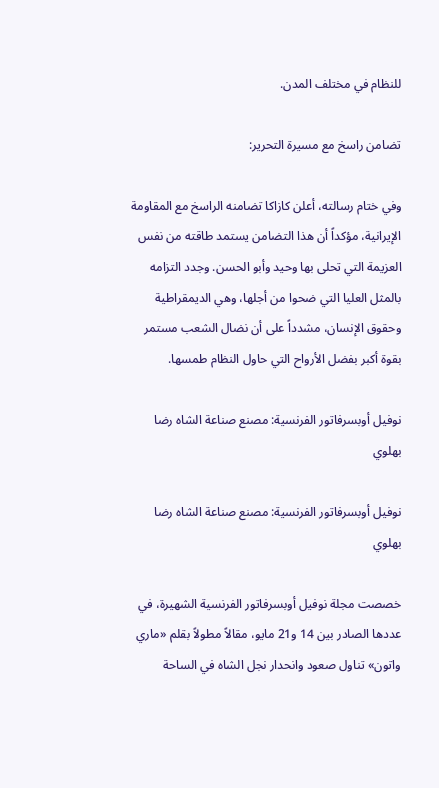للنظام في مختلف المدن.

تضامن راسخ مع مسيرة التحرير:

وفي ختام رسالته، أعلن كازاكا تضامنه الراسخ مع المقاومة الإيرانية، مؤكداً أن هذا التضامن يستمد طاقته من نفس العزيمة التي تحلى بها وحيد وأبو الحسن. وجدد التزامه بالمثل العليا التي ضحوا من أجلها، وهي الديمقراطية وحقوق الإنسان، مشدداً على أن نضال الشعب مستمر بقوة أكبر بفضل الأرواح التي حاول النظام طمسها.

نوفيل أوبسرفاتور الفرنسية: مصنع صناعة الشاه رضا بهلوي

نوفيل أوبسرفاتور الفرنسية: مصنع صناعة الشاه رضا بهلوي

خصصت مجلة نوفيل أوبسرفاتور الفرنسية الشهيرة، في عددها الصادر بين 14 و21 مايو، مقالاً مطولاً بقلم «ماري واتون» تناول صعود وانحدار نجل الشاه في الساحة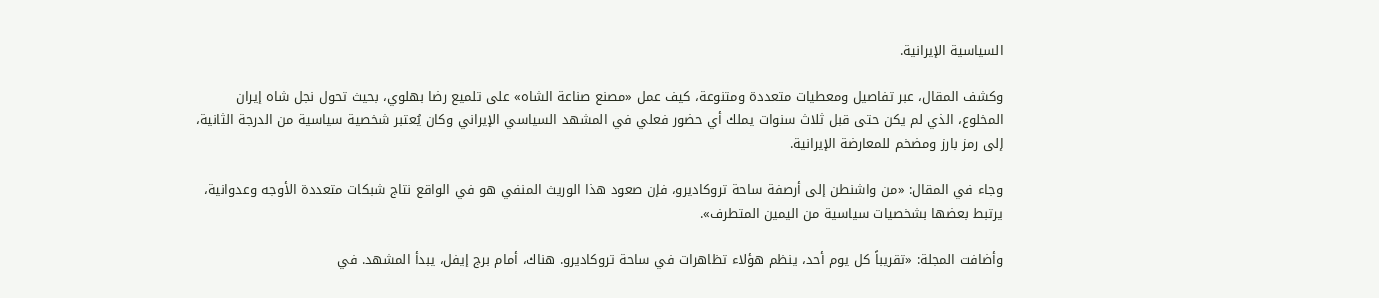السياسية الإيرانية.

وكشف المقال، عبر تفاصيل ومعطيات متعددة ومتنوعة، كيف عمل «مصنع صناعة الشاه» على تلميع رضا بهلوي، بحيث تحول نجل شاه إيران المخلوع، الذي لم يكن حتى قبل ثلاث سنوات يملك أي حضور فعلي في المشهد السياسي الإيراني وكان يُعتبر شخصية سياسية من الدرجة الثانية، إلى رمز بارز ومضخم للمعارضة الإيرانية.

وجاء في المقال: «من واشنطن إلى أرصفة ساحة تروكاديرو، فإن صعود هذا الوريث المنفي هو في الواقع نتاج شبكات متعددة الأوجه وعدوانية، يرتبط بعضها بشخصيات سياسية من اليمين المتطرف».

وأضافت المجلة: «تقريباً كل يوم أحد، ينظم هؤلاء تظاهرات في ساحة تروكاديرو. هناك، أمام برج إيفل، يبدأ المشهد. في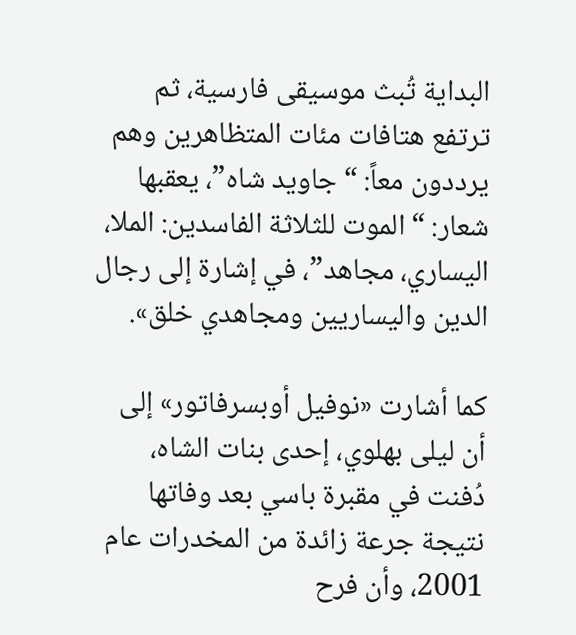البداية تُبث موسيقى فارسية، ثم ترتفع هتافات مئات المتظاهرين وهم يرددون معاً: “جاويد شاه”، يعقبها شعار: “الموت للثلاثة الفاسدين: الملا، اليساري، مجاهد”، في إشارة إلى رجال الدين واليساريين ومجاهدي خلق».

كما أشارت «نوفيل أوبسرفاتور» إلى أن ليلى بهلوي، إحدى بنات الشاه، دُفنت في مقبرة باسي بعد وفاتها نتيجة جرعة زائدة من المخدرات عام 2001، وأن فرح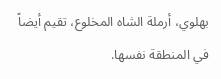بهلوي، أرملة الشاه المخلوع، تقيم أيضاً في المنطقة نفسها.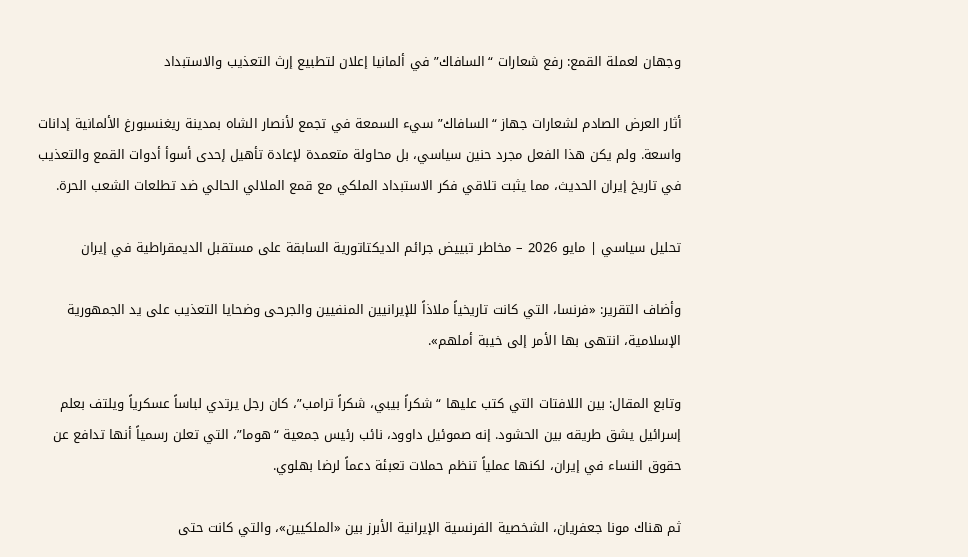وجهان لعملة القمع: رفع شعارات “السافاك” في ألمانيا إعلان لتطبيع إرث التعذيب والاستبداد

أثار العرض الصادم لشعارات جهاز “السافاك” سيء السمعة في تجمع لأنصار الشاه بمدينة ريغنسبورغ الألمانية إدانات واسعة. ولم يكن هذا الفعل مجرد حنين سياسي، بل محاولة متعمدة لإعادة تأهيل إحدى أسوأ أدوات القمع والتعذيب في تاريخ إيران الحديث، مما يثبت تلاقي فكر الاستبداد الملكي مع قمع الملالي الحالي ضد تطلعات الشعب الحرة.

تحليل سياسي | مايو 2026 – مخاطر تبييض جرائم الديكتاتورية السابقة على مستقبل الديمقراطية في إيران

وأضاف التقرير: «فرنسا، التي كانت تاريخياً ملاذاً للإيرانيين المنفيين والجرحى وضحايا التعذيب على يد الجمهورية الإسلامية، انتهى بها الأمر إلى خيبة أملهم».

وتابع المقال: بين اللافتات التي كتب عليها “شكراً بيبي، شكراً ترامب”، كان رجل يرتدي لباساً عسكرياً ويلتف بعلم إسرائيل يشق طريقه بين الحشود. إنه صموئيل داوود، نائب رئيس جمعية “هوما”، التي تعلن رسمياً أنها تدافع عن حقوق النساء في إيران، لكنها عملياً تنظم حملات تعبئة دعماً لرضا بهلوي.

ثم هناك مونا جعفريان، الشخصية الفرنسية الإيرانية الأبرز بين «الملكيين»، والتي كانت حتى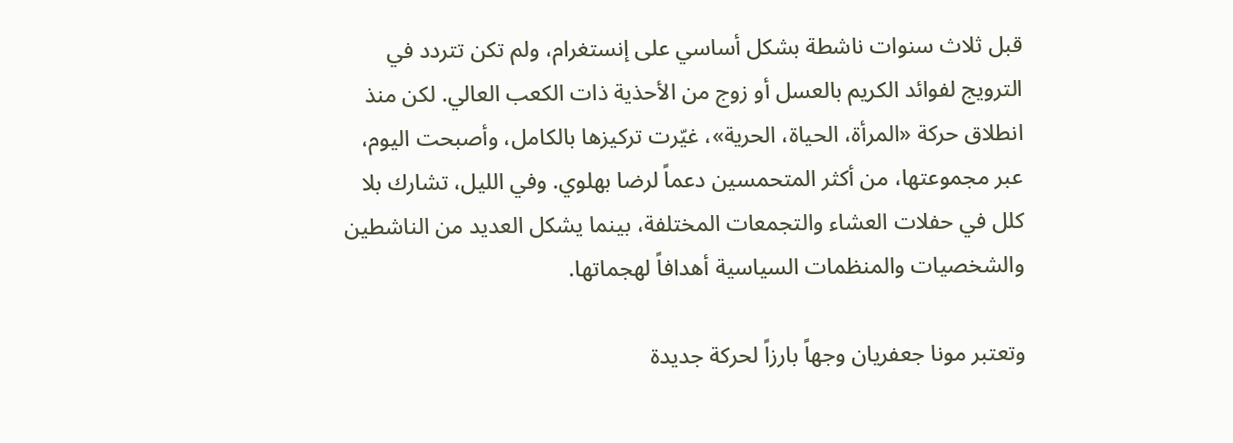قبل ثلاث سنوات ناشطة بشكل أساسي على إنستغرام، ولم تكن تتردد في الترويج لفوائد الكريم بالعسل أو زوج من الأحذية ذات الكعب العالي. لكن منذ انطلاق حركة «المرأة، الحياة، الحرية»، غيّرت تركيزها بالكامل، وأصبحت اليوم، عبر مجموعتها، من أكثر المتحمسين دعماً لرضا بهلوي. وفي الليل، تشارك بلا كلل في حفلات العشاء والتجمعات المختلفة، بينما يشكل العديد من الناشطين والشخصيات والمنظمات السياسية أهدافاً لهجماتها.

وتعتبر مونا جعفريان وجهاً بارزاً لحركة جديدة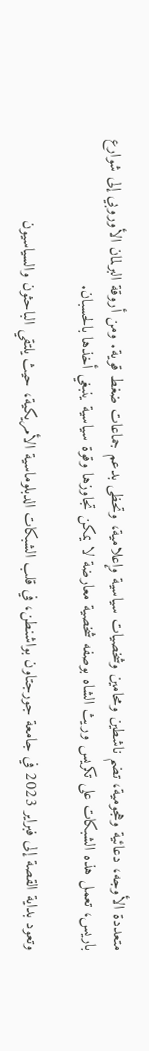متعددة الأوجه، دعائية وهجومية، تضم ناشطين ومحامين وشخصيات سياسية وإعلامية، وتحظى بدعم جماعات ضغط قوية. ومن أروقة البرلمان الأوروبي إلى شوارع باريس، تعمل هذه الشبكات على تكريس وريث الشاه بوصفه شخصية معارضة لا يمكن تجاوزها وقوة سياسية ينبغي أخذها بالحسبان.

وتعود بداية القصة إلى فبراير 2023 في جامعة جورجتاون بواشنطن، في قلب الشبكات الدبلوماسية الأمريكية، حيث يلتقي الباحثون والسياسيون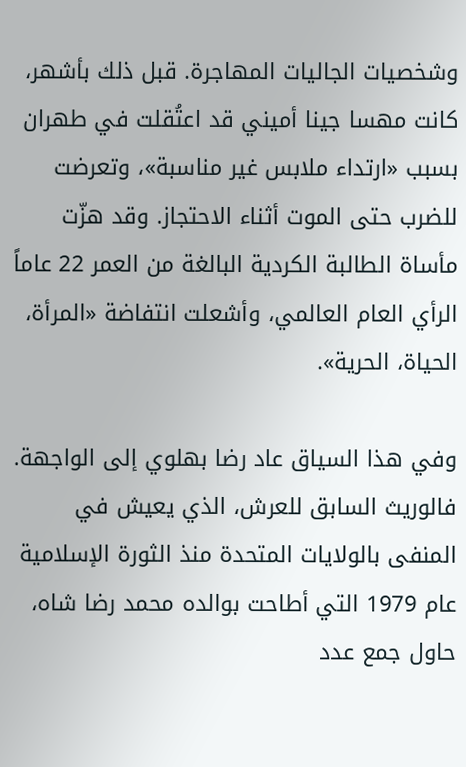وشخصيات الجاليات المهاجرة. قبل ذلك بأشهر، كانت مهسا جينا أميني قد اعتُقلت في طهران بسبب «ارتداء ملابس غير مناسبة»، وتعرضت للضرب حتى الموت أثناء الاحتجاز. وقد هزّت مأساة الطالبة الكردية البالغة من العمر 22 عاماً الرأي العام العالمي، وأشعلت انتفاضة «المرأة، الحياة، الحرية».

وفي هذا السياق عاد رضا بهلوي إلى الواجهة. فالوريث السابق للعرش، الذي يعيش في المنفى بالولايات المتحدة منذ الثورة الإسلامية عام 1979 التي أطاحت بوالده محمد رضا شاه، حاول جمع عدد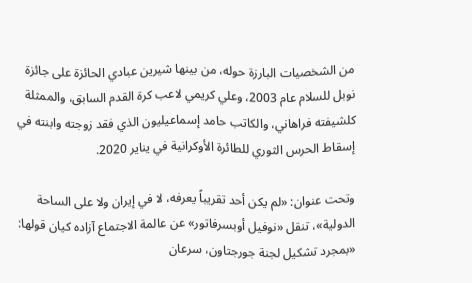من الشخصيات البارزة حوله، من بينها شيرين عبادي الحائزة على جائزة نوبل للسلام عام 2003، وعلي كريمي لاعب كرة القدم السابق، والممثلة كلشيفته فراهاني، والكاتب حامد إسماعيليون الذي فقد زوجته وابنته في إسقاط الحرس الثوري للطائرة الأوكرانية في يناير 2020.

وتحت عنوان: «لم يكن أحد تقريباً يعرفه، لا في إيران ولا على الساحة الدولية»، تنقل «نوفيل أوبسرفاتور» عن عالمة الاجتماع آزاده كيان قولها: «بمجرد تشكيل لجنة جورجتاون، سرعان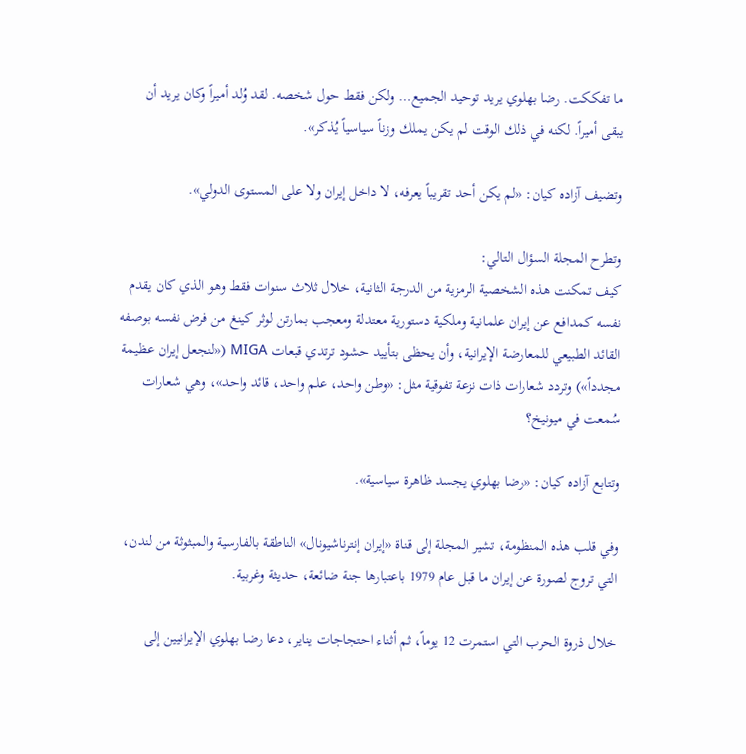ما تفككت. رضا بهلوي يريد توحيد الجميع… ولكن فقط حول شخصه. لقد وُلد أميراً وكان يريد أن يبقى أميراً. لكنه في ذلك الوقت لم يكن يملك وزناً سياسياً يُذكر».

وتضيف آزاده كيان: «لم يكن أحد تقريباً يعرفه، لا داخل إيران ولا على المستوى الدولي».

وتطرح المجلة السؤال التالي:
كيف تمكنت هذه الشخصية الرمزية من الدرجة الثانية، خلال ثلاث سنوات فقط وهو الذي كان يقدم نفسه كمدافع عن إيران علمانية وملكية دستورية معتدلة ومعجب بمارتن لوثر كينغ من فرض نفسه بوصفه القائد الطبيعي للمعارضة الإيرانية، وأن يحظى بتأييد حشود ترتدي قبعات MIGA («لنجعل إيران عظيمة مجدداً») وتردد شعارات ذات نزعة تفوقية مثل: «وطن واحد، علم واحد، قائد واحد»، وهي شعارات سُمعت في ميونيخ؟

وتتابع آزاده كيان: «رضا بهلوي يجسد ظاهرة سياسية».

وفي قلب هذه المنظومة، تشير المجلة إلى قناة «إيران إنترناشيونال» الناطقة بالفارسية والمبثوثة من لندن، التي تروج لصورة عن إيران ما قبل عام 1979 باعتبارها جنة ضائعة، حديثة وغربية.

خلال ذروة الحرب التي استمرت 12 يوماً، ثم أثناء احتجاجات يناير، دعا رضا بهلوي الإيرانيين إلى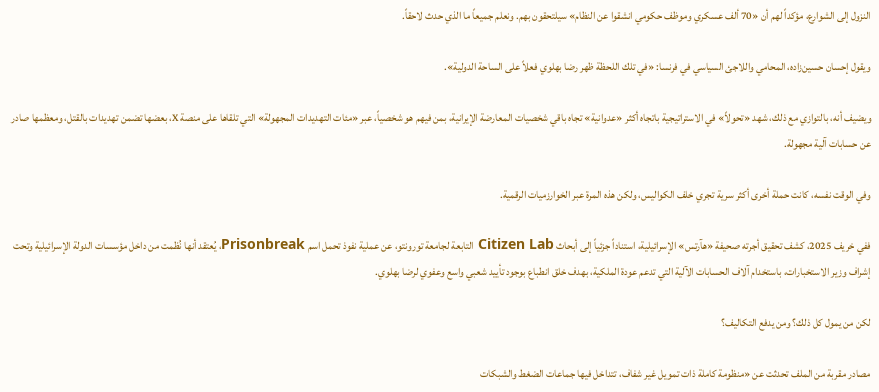النزول إلى الشوارع، مؤكداً لهم أن «70 ألف عسكري وموظف حكومي انشقوا عن النظام» سيلتحقون بهم. ونعلم جميعاً ما الذي حدث لاحقاً.

ويقول إحسان حسين‌زاده، المحامي واللاجئ السياسي في فرنسا: «في تلك اللحظة ظهر رضا بهلوي فعلاً على الساحة الدولية».

ويضيف أنه، بالتوازي مع ذلك، شهد «تحولاً» في الاستراتيجية باتجاه أكثر «عدوانية» تجاه باقي شخصيات المعارضة الإيرانية، بمن فيهم هو شخصياً، عبر «مئات التهديدات المجهولة» التي تلقاها على منصة X، بعضها تضمن تهديدات بالقتل، ومعظمها صادر عن حسابات آلية مجهولة.

وفي الوقت نفسه، كانت حملة أخرى أكثر سرية تجري خلف الكواليس، ولكن هذه المرة عبر الخوارزميات الرقمية.

ففي خريف 2025، كشف تحقيق أجرته صحيفة «هآرتس» الإسرائيلية، استناداً جزئياً إلى أبحاث Citizen Lab التابعة لجامعة تورونتو، عن عملية نفوذ تحمل اسم Prisonbreak، يُعتقد أنها نُظمت من داخل مؤسسات الدولة الإسرائيلية وتحت إشراف وزير الاستخبارات، باستخدام آلاف الحسابات الآلية التي تدعم عودة الملكية، بهدف خلق انطباع بوجود تأييد شعبي واسع وعفوي لرضا بهلوي.

لكن من يمول كل ذلك؟ ومن يدفع التكاليف؟

مصادر مقربة من الملف تحدثت عن «منظومة كاملة ذات تمويل غير شفاف، تتداخل فيها جماعات الضغط والشبكات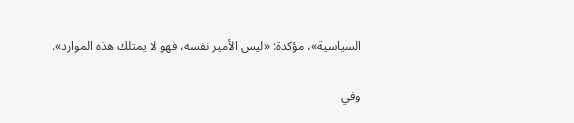السياسية»، مؤكدة: «ليس الأمير نفسه، فهو لا يمتلك هذه الموارد».

وفي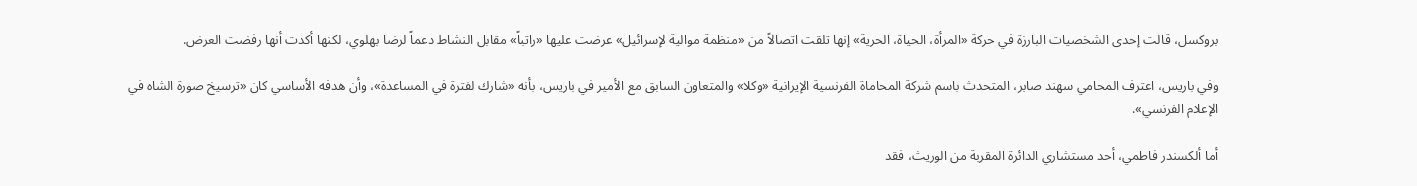بروكسل، قالت إحدى الشخصيات البارزة في حركة «المرأة، الحياة، الحرية» إنها تلقت اتصالاً من «منظمة موالية لإسرائيل» عرضت عليها «راتباً» مقابل النشاط دعماً لرضا بهلوي، لكنها أكدت أنها رفضت العرض.

وفي باريس، اعترف المحامي سهند صابر، المتحدث باسم شركة المحاماة الفرنسية الإيرانية «وكلا» والمتعاون السابق مع الأمير في باريس، بأنه «شارك لفترة في المساعدة»، وأن هدفه الأساسي كان «ترسيخ صورة الشاه في الإعلام الفرنسي».

أما ألكسندر فاطمي، أحد مستشاري الدائرة المقربة من الوريث، فقد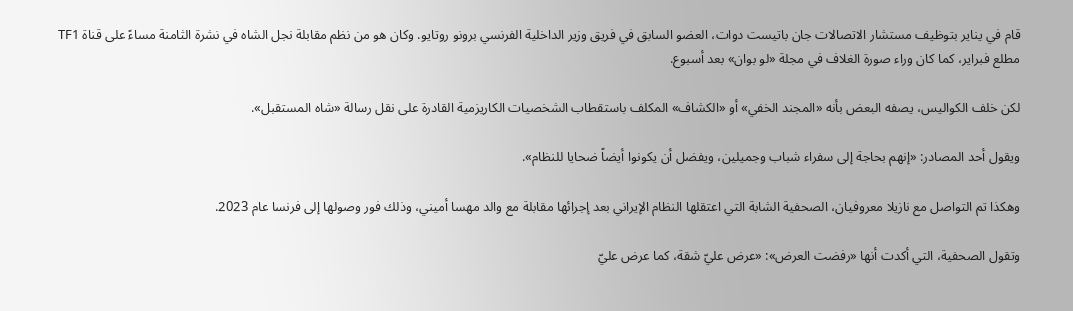قام في يناير بتوظيف مستشار الاتصالات جان باتيست دوات، العضو السابق في فريق وزير الداخلية الفرنسي برونو روتايو. وكان هو من نظم مقابلة نجل الشاه في نشرة الثامنة مساءً على قناة TF1 مطلع فبراير، كما كان وراء صورة الغلاف في مجلة «لو بوان» بعد أسبوع.

لكن خلف الكواليس، يصفه البعض بأنه «المجند الخفي» أو «الكشاف» المكلف باستقطاب الشخصيات الكاريزمية القادرة على نقل رسالة «شاه المستقبل».

ويقول أحد المصادر: «إنهم بحاجة إلى سفراء شباب وجميلين، ويفضل أن يكونوا أيضاً ضحايا للنظام».

وهكذا تم التواصل مع نازيلا معروفيان، الصحفية الشابة التي اعتقلها النظام الإيراني بعد إجرائها مقابلة مع والد مهسا أميني، وذلك فور وصولها إلى فرنسا عام 2023.

وتقول الصحفية، التي أكدت أنها «رفضت العرض»: «عرض عليّ شقة، كما عرض عليّ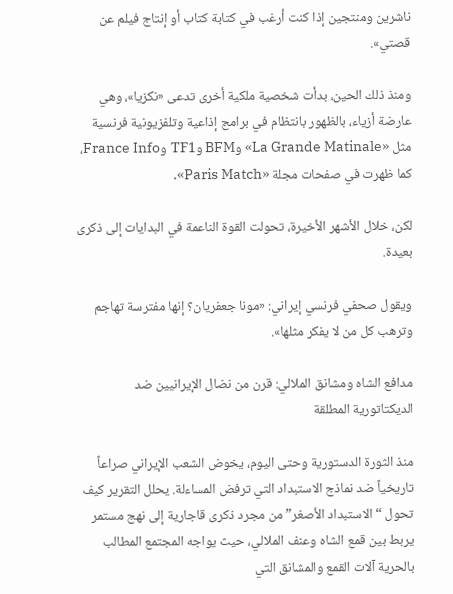ناشرين ومنتجين إذا كنت أرغب في كتابة كتاب أو إنتاج فيلم عن قصتي».

ومنذ ذلك الحين، بدأت شخصية ملكية أخرى تدعى «نكزيا»، وهي عارضة أزياء، بالظهور بانتظام في برامج إذاعية وتلفزيونية فرنسية مثل «La Grande Matinale» وBFM وTF1 وFrance Info، كما ظهرت في صفحات مجلة «Paris Match».

لكن، خلال الأشهر الأخيرة، تحولت القوة الناعمة في البدايات إلى ذكرى بعيدة.

ويقول صحفي فرنسي إيراني: «مونا جعفريان؟ إنها مفترسة تهاجم وترهب كل من لا يفكر مثلها».

مدافع الشاه ومشانق الملالي: قرن من نضال الإيرانيين ضد الديكتاتورية المطلقة

منذ الثورة الدستورية وحتى اليوم، يخوض الشعب الإيراني صراعاً تاريخياً ضد نماذج الاستبداد التي ترفض المساءلة. يحلل التقرير كيف تحول “الاستبداد الأصغر” من مجرد ذكرى قاجارية إلى نهج مستمر يربط بين قمع الشاه وعنف الملالي، حيث يواجه المجتمع المطالب بالحرية آلات القمع والمشانق التي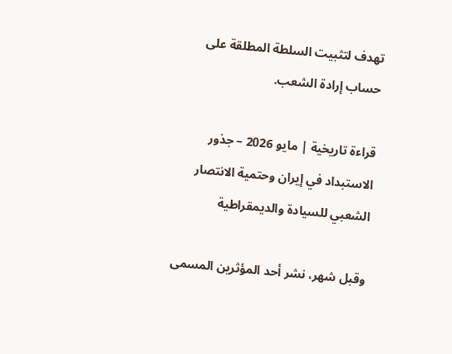تهدف لتثبيت السلطة المطلقة على حساب إرادة الشعب.

قراءة تاريخية | مايو 2026 – جذور الاستبداد في إيران وحتمية الانتصار الشعبي للسيادة والديمقراطية

وقبل شهر، نشر أحد المؤثرين المسمى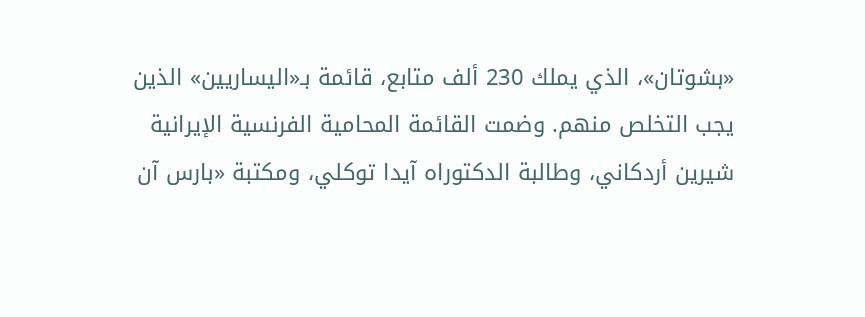«بشوتان»، الذي يملك 230 ألف متابع، قائمة بـ«اليساريين» الذين يجب التخلص منهم. وضمت القائمة المحامية الفرنسية الإيرانية شيرين أردكاني، وطالبة الدكتوراه آيدا توكلي، ومكتبة «بارس آن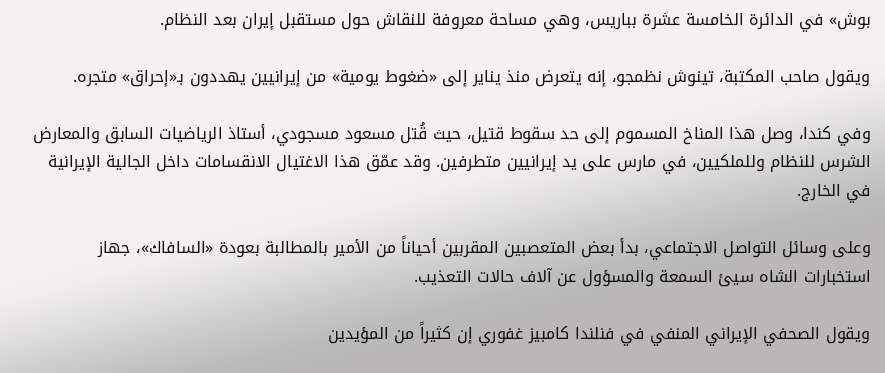بوش» في الدائرة الخامسة عشرة بباريس، وهي مساحة معروفة للنقاش حول مستقبل إيران بعد النظام.

ويقول صاحب المكتبة، تينوش نظمجو، إنه يتعرض منذ يناير إلى «ضغوط يومية» من إيرانيين يهددون بـ«إحراق» متجره.

وفي كندا، وصل هذا المناخ المسموم إلى حد سقوط قتيل، حيث قُتل مسعود مسجودي، أستاذ الرياضيات السابق والمعارض الشرس للنظام وللملكيين، في مارس على يد إيرانيين متطرفين. وقد عمّق هذا الاغتيال الانقسامات داخل الجالية الإيرانية في الخارج.

وعلى وسائل التواصل الاجتماعي، بدأ بعض المتعصبين المقربين أحياناً من الأمير بالمطالبة بعودة «السافاك»، جهاز استخبارات الشاه سيئ السمعة والمسؤول عن آلاف حالات التعذيب.

ويقول الصحفي الإيراني المنفي في فنلندا كامبيز غفوري إن كثيراً من المؤيدين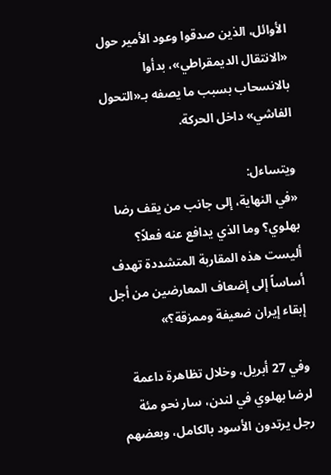الأوائل، الذين صدقوا وعود الأمير حول «الانتقال الديمقراطي»، بدأوا بالانسحاب بسبب ما يصفه بـ«التحول الفاشي» داخل الحركة.

ويتساءل:
«في النهاية، إلى جانب من يقف رضا بهلوي؟ وما الذي يدافع عنه فعلاً؟ أليست هذه المقاربة المتشددة تهدف أساساً إلى إضعاف المعارضين من أجل إبقاء إيران ضعيفة وممزقة؟»

وفي 27 أبريل، وخلال تظاهرة داعمة لرضا بهلوي في لندن، سار نحو مئة رجل يرتدون الأسود بالكامل، وبعضهم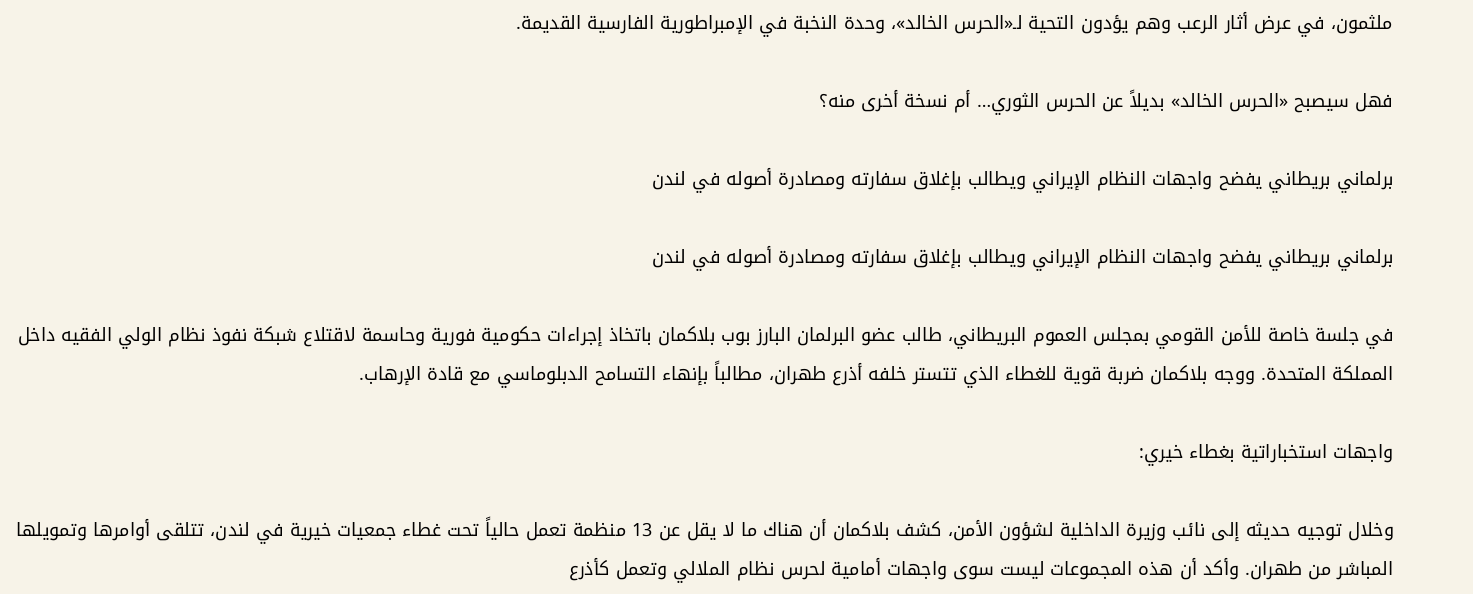ملثمون، في عرض أثار الرعب وهم يؤدون التحية لـ«الحرس الخالد»، وحدة النخبة في الإمبراطورية الفارسية القديمة.

فهل سيصبح «الحرس الخالد» بديلاً عن الحرس الثوري… أم نسخة أخرى منه؟

برلماني بريطاني يفضح واجهات النظام الإيراني ويطالب بإغلاق سفارته ومصادرة أصوله في لندن

برلماني بريطاني يفضح واجهات النظام الإيراني ويطالب بإغلاق سفارته ومصادرة أصوله في لندن

في جلسة خاصة للأمن القومي بمجلس العموم البريطاني، طالب عضو البرلمان البارز بوب بلاكمان باتخاذ إجراءات حكومية فورية وحاسمة لاقتلاع شبكة نفوذ نظام الولي الفقيه داخل المملكة المتحدة. ووجه بلاكمان ضربة قوية للغطاء الذي تتستر خلفه أذرع طهران، مطالباً بإنهاء التسامح الدبلوماسي مع قادة الإرهاب.

واجهات استخباراتية بغطاء خيري:

وخلال توجيه حديثه إلى نائب وزيرة الداخلية لشؤون الأمن، كشف بلاكمان أن هناك ما لا يقل عن 13 منظمة تعمل حالياً تحت غطاء جمعيات خيرية في لندن، تتلقى أوامرها وتمويلها المباشر من طهران. وأكد أن هذه المجموعات ليست سوى واجهات أمامية لحرس نظام الملالي وتعمل كأذرع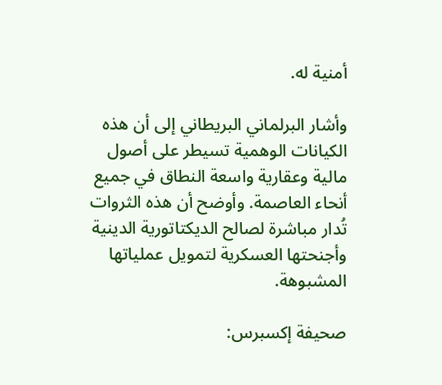أمنية له.

وأشار البرلماني البريطاني إلى أن هذه الكيانات الوهمية تسيطر على أصول مالية وعقارية واسعة النطاق في جميع أنحاء العاصمة. وأوضح أن هذه الثروات تُدار مباشرة لصالح الديكتاتورية الدينية وأجنحتها العسكرية لتمويل عملياتها المشبوهة.

صحيفة إكسبرس: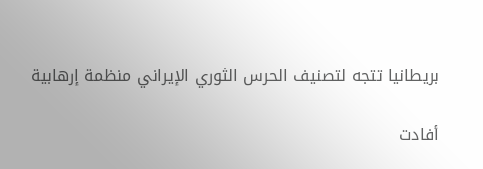بريطانيا تتجه لتصنيف الحرس الثوري الإيراني منظمة إرهابية

أفادت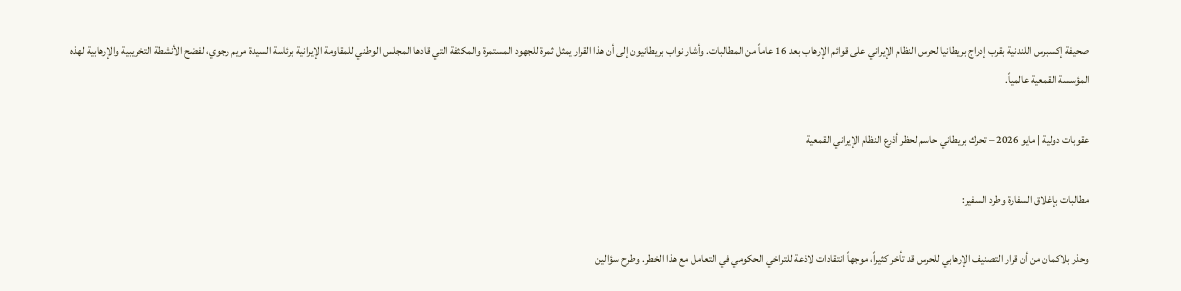صحيفة إكسبرس اللندنية بقرب إدراج بريطانيا لحرس النظام الإيراني على قوائم الإرهاب بعد 16 عاماً من المطالبات. وأشار نواب بريطانيون إلى أن هذا القرار يمثل ثمرة للجهود المستمرة والمكثفة التي قادها المجلس الوطني للمقاومة الإيرانية برئاسة السيدة مريم رجوي، لفضح الأنشطة التخريبية والإرهابية لهذه المؤسسة القمعية عالمياً.

عقوبات دولية | مايو 2026 – تحرك بريطاني حاسم لحظر أذرع النظام الإيراني القمعية

مطالبات بإغلاق السفارة وطرد السفير:

وحذر بلاكمان من أن قرار التصنيف الإرهابي للحرس قد تأخر كثيراً، موجهاً انتقادات لاذعة للتراخي الحكومي في التعامل مع هذا الخطر. وطرح سؤالين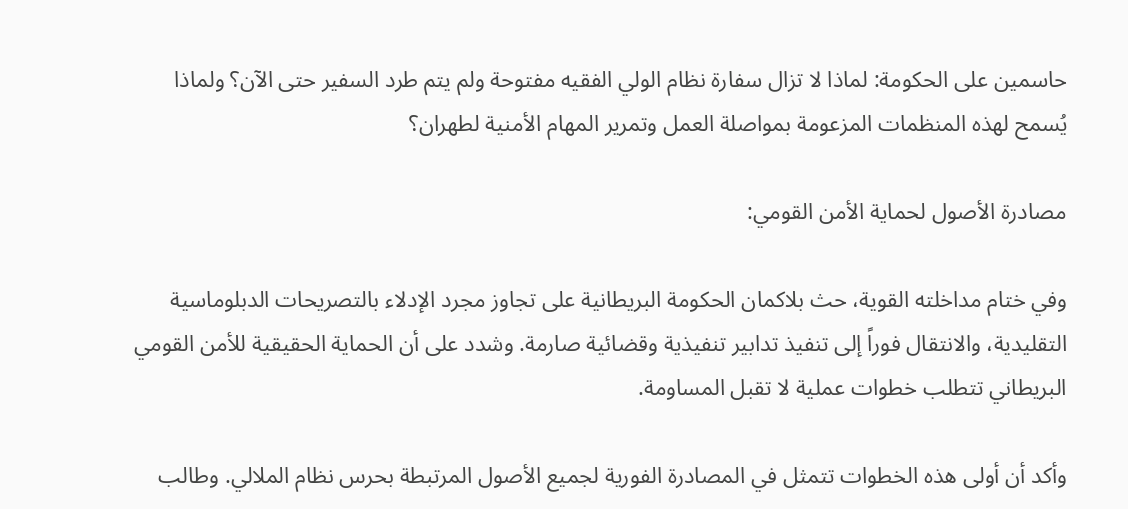حاسمين على الحكومة: لماذا لا تزال سفارة نظام الولي الفقيه مفتوحة ولم يتم طرد السفير حتى الآن؟ ولماذا يُسمح لهذه المنظمات المزعومة بمواصلة العمل وتمرير المهام الأمنية لطهران؟

مصادرة الأصول لحماية الأمن القومي:

وفي ختام مداخلته القوية، حث بلاكمان الحكومة البريطانية على تجاوز مجرد الإدلاء بالتصريحات الدبلوماسية التقليدية، والانتقال فوراً إلى تنفيذ تدابير تنفيذية وقضائية صارمة. وشدد على أن الحماية الحقيقية للأمن القومي البريطاني تتطلب خطوات عملية لا تقبل المساومة.

وأكد أن أولى هذه الخطوات تتمثل في المصادرة الفورية لجميع الأصول المرتبطة بحرس نظام الملالي. وطالب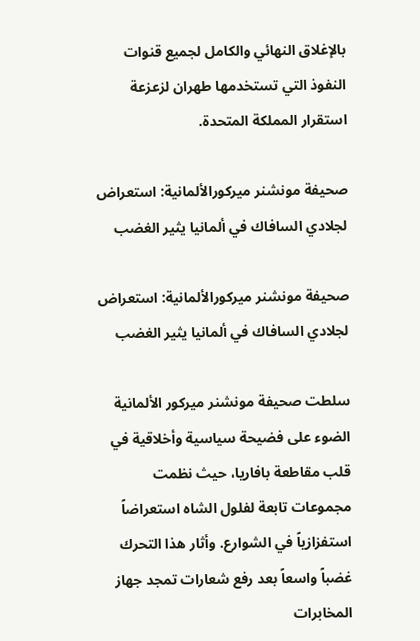بالإغلاق النهائي والكامل لجميع قنوات النفوذ التي تستخدمها طهران لزعزعة استقرار المملكة المتحدة.

صحيفة مونشنر ميركورالألمانية: استعراض لجلادي السافاك في ألمانيا يثير الغضب

صحيفة مونشنر ميركورالألمانية: استعراض لجلادي السافاك في ألمانيا يثير الغضب

سلطت صحيفة مونشنر ميركور الألمانية الضوء على فضيحة سياسية وأخلاقية في قلب مقاطعة بافاريا، حيث نظمت مجموعات تابعة لفلول الشاه استعراضاً استفزازياً في الشوارع. وأثار هذا التحرك غضباً واسعاً بعد رفع شعارات تمجد جهاز المخابرات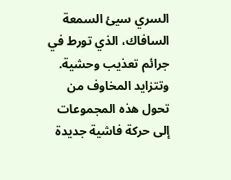السري سيئ السمعة السافاك، الذي تورط في جرائم تعذيب وحشية. وتتزايد المخاوف من تحول هذه المجموعات إلى حركة فاشية جديدة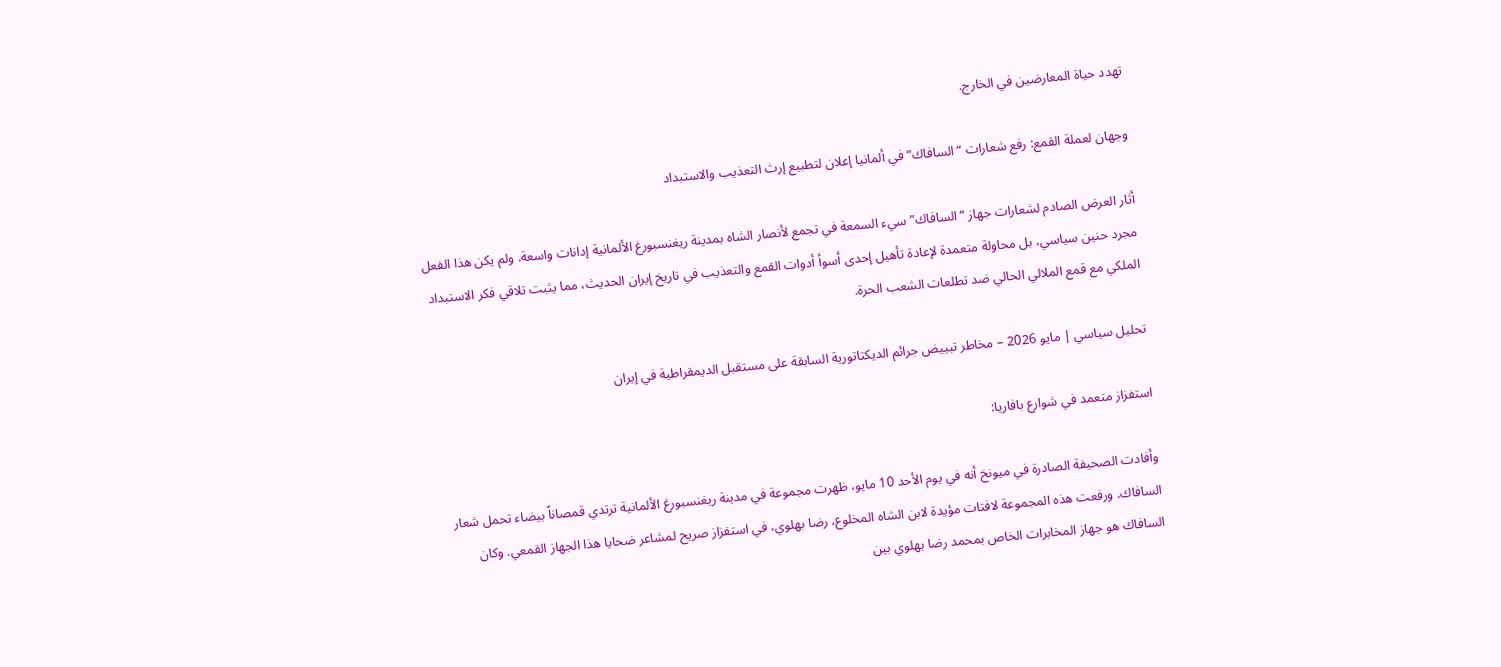تهدد حياة المعارضين في الخارج.

وجهان لعملة القمع: رفع شعارات “السافاك” في ألمانيا إعلان لتطبيع إرث التعذيب والاستبداد

أثار العرض الصادم لشعارات جهاز “السافاك” سيء السمعة في تجمع لأنصار الشاه بمدينة ريغنسبورغ الألمانية إدانات واسعة. ولم يكن هذا الفعل مجرد حنين سياسي، بل محاولة متعمدة لإعادة تأهيل إحدى أسوأ أدوات القمع والتعذيب في تاريخ إيران الحديث، مما يثبت تلاقي فكر الاستبداد الملكي مع قمع الملالي الحالي ضد تطلعات الشعب الحرة.

تحليل سياسي | مايو 2026 – مخاطر تبييض جرائم الديكتاتورية السابقة على مستقبل الديمقراطية في إيران

استفزاز متعمد في شوارع بافاريا:

وأفادت الصحيفة الصادرة في ميونخ أنه في يوم الأحد 10 مايو، ظهرت مجموعة في مدينة ريغنسبورغ الألمانية ترتدي قمصاناً بيضاء تحمل شعار السافاك. ورفعت هذه المجموعة لافتات مؤيدة لابن الشاه المخلوع، رضا بهلوي، في استفزاز صريح لمشاعر ضحايا هذا الجهاز القمعي. وكان السافاك هو جهاز المخابرات الخاص بمحمد رضا بهلوي بين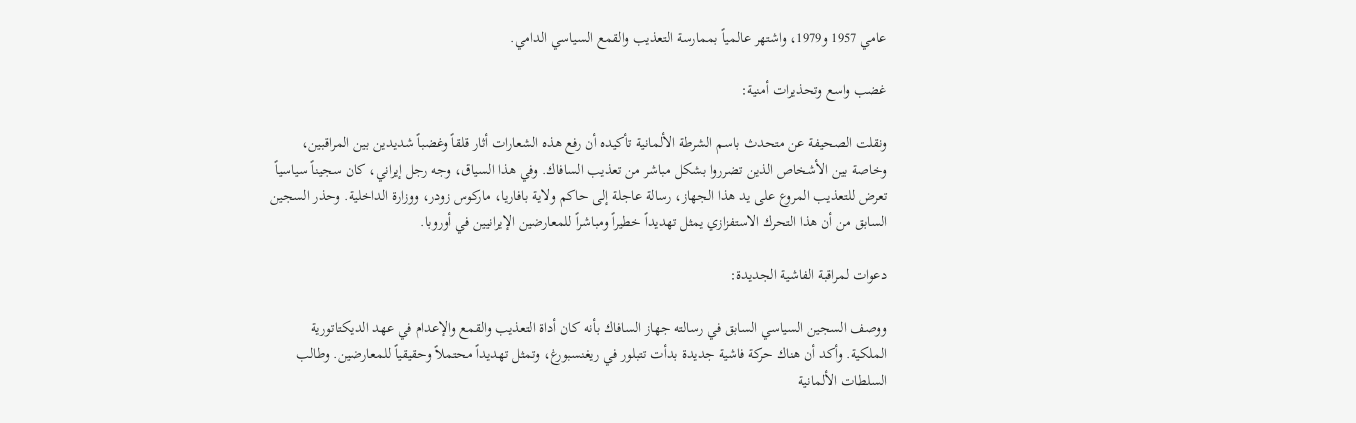عامي 1957 و1979، واشتهر عالمياً بممارسة التعذيب والقمع السياسي الدامي.

غضب واسع وتحذيرات أمنية:

ونقلت الصحيفة عن متحدث باسم الشرطة الألمانية تأكيده أن رفع هذه الشعارات أثار قلقاً وغضباً شديدين بين المراقبين، وخاصة بين الأشخاص الذين تضرروا بشكل مباشر من تعذيب السافاك. وفي هذا السياق، وجه رجل إيراني، كان سجيناً سياسياً تعرض للتعذيب المروع على يد هذا الجهاز، رسالة عاجلة إلى حاكم ولاية بافاريا، ماركوس زودر، ووزارة الداخلية. وحذر السجين السابق من أن هذا التحرك الاستفزازي يمثل تهديداً خطيراً ومباشراً للمعارضين الإيرانيين في أوروبا.

دعوات لمراقبة الفاشية الجديدة:

ووصف السجين السياسي السابق في رسالته جهاز السافاك بأنه كان أداة التعذيب والقمع والإعدام في عهد الديكتاتورية الملكية. وأكد أن هناك حركة فاشية جديدة بدأت تتبلور في ريغنسبورغ، وتمثل تهديداً محتملاً وحقيقياً للمعارضين. وطالب السلطات الألمانية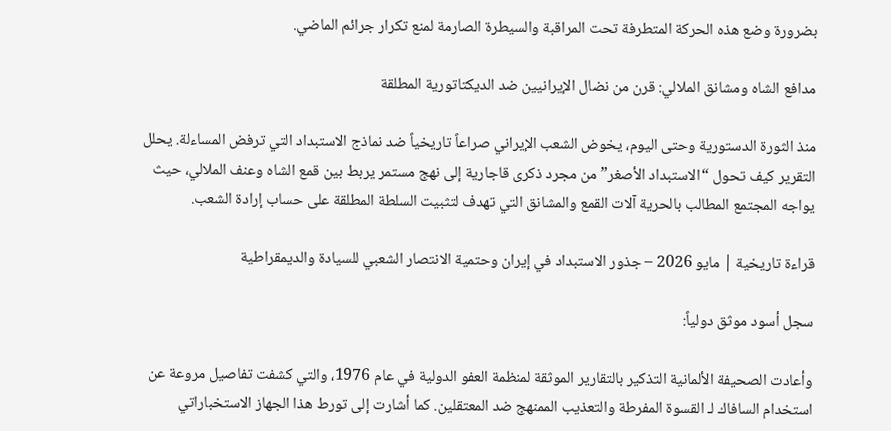بضرورة وضع هذه الحركة المتطرفة تحت المراقبة والسيطرة الصارمة لمنع تكرار جرائم الماضي.

مدافع الشاه ومشانق الملالي: قرن من نضال الإيرانيين ضد الديكتاتورية المطلقة

منذ الثورة الدستورية وحتى اليوم، يخوض الشعب الإيراني صراعاً تاريخياً ضد نماذج الاستبداد التي ترفض المساءلة. يحلل التقرير كيف تحول “الاستبداد الأصغر” من مجرد ذكرى قاجارية إلى نهج مستمر يربط بين قمع الشاه وعنف الملالي، حيث يواجه المجتمع المطالب بالحرية آلات القمع والمشانق التي تهدف لتثبيت السلطة المطلقة على حساب إرادة الشعب.

قراءة تاريخية | مايو 2026 – جذور الاستبداد في إيران وحتمية الانتصار الشعبي للسيادة والديمقراطية

سجل أسود موثق دولياً:

وأعادت الصحيفة الألمانية التذكير بالتقارير الموثقة لمنظمة العفو الدولية في عام 1976، والتي كشفت تفاصيل مروعة عن استخدام السافاك لـ القسوة المفرطة والتعذيب الممنهج ضد المعتقلين. كما أشارت إلى تورط هذا الجهاز الاستخباراتي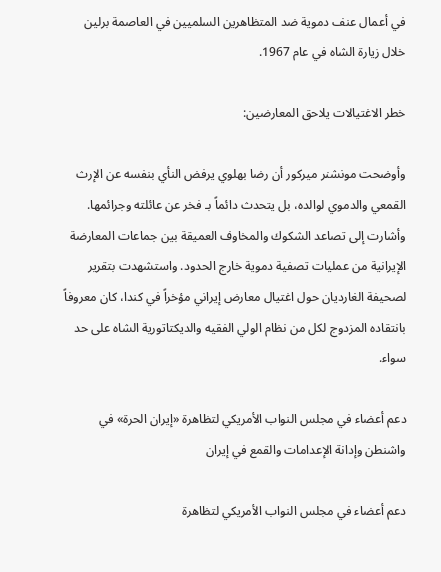في أعمال عنف دموية ضد المتظاهرين السلميين في العاصمة برلين خلال زيارة الشاه في عام 1967.

خطر الاغتيالات يلاحق المعارضين:

وأوضحت مونشنر ميركور أن رضا بهلوي يرفض النأي بنفسه عن الإرث القمعي والدموي لوالده، بل يتحدث دائماً بـ فخر عن عائلته وجرائمها. وأشارت إلى تصاعد الشكوك والمخاوف العميقة بين جماعات المعارضة الإيرانية من عمليات تصفية دموية خارج الحدود. واستشهدت بتقرير لصحيفة الغارديان حول اغتيال معارض إيراني مؤخراً في كندا، كان معروفاً بانتقاده المزدوج لكل من نظام الولي الفقيه والديكتاتورية الشاه على حد سواء.

دعم أعضاء في مجلس النواب الأمريكي لتظاهرة «إيران الحرة» في واشنطن وإدانة الإعدامات والقمع في إيران

دعم أعضاء في مجلس النواب الأمريكي لتظاهرة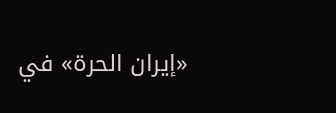«إيران الحرة» في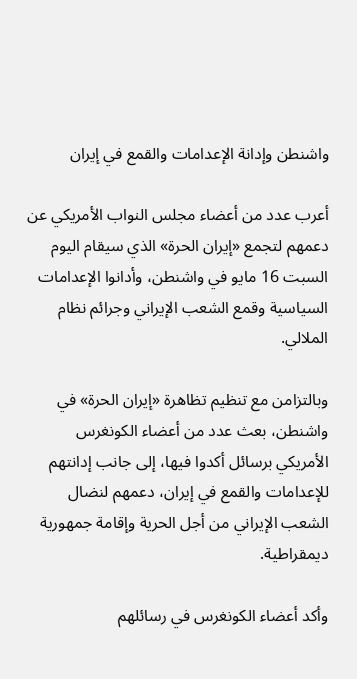واشنطن وإدانة الإعدامات والقمع في إيران

أعرب عدد من أعضاء مجلس النواب الأمريكي عن دعمهم لتجمع «إيران الحرة» الذي سيقام الیوم السبت 16 مايو في واشنطن، وأدانوا الإعدامات السياسية وقمع الشعب الإيراني وجرائم نظام الملالي.

وبالتزامن مع تنظيم تظاهرة «إيران الحرة» في واشنطن، بعث عدد من أعضاء الكونغرس الأمريكي برسائل أكدوا فيها، إلى جانب إدانتهم للإعدامات والقمع في إيران، دعمهم لنضال الشعب الإيراني من أجل الحرية وإقامة جمهورية ديمقراطية.

وأكد أعضاء الكونغرس في رسائلهم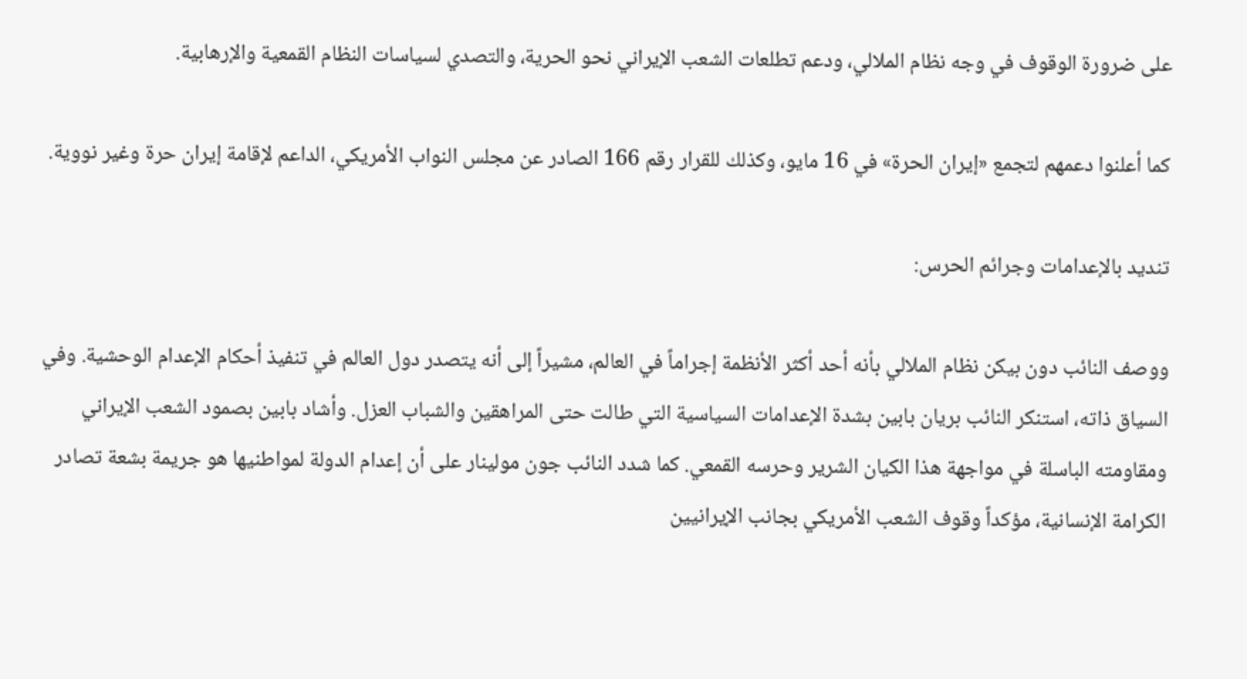على ضرورة الوقوف في وجه نظام الملالي، ودعم تطلعات الشعب الإيراني نحو الحرية، والتصدي لسياسات النظام القمعية والإرهابية.

كما أعلنوا دعمهم لتجمع «إيران الحرة» في 16 مايو، وكذلك للقرار رقم 166 الصادر عن مجلس النواب الأمريكي، الداعم لإقامة إيران حرة وغير نووية.

تنديد بالإعدامات وجرائم الحرس:

ووصف النائب دون بيكن نظام الملالي بأنه أحد أكثر الأنظمة إجراماً في العالم، مشيراً إلى أنه يتصدر دول العالم في تنفيذ أحكام الإعدام الوحشية. وفي السياق ذاته، استنكر النائب بريان بابين بشدة الإعدامات السياسية التي طالت حتى المراهقين والشباب العزل. وأشاد بابين بصمود الشعب الإيراني ومقاومته الباسلة في مواجهة هذا الكيان الشرير وحرسه القمعي. كما شدد النائب جون مولينار على أن إعدام الدولة لمواطنيها هو جريمة بشعة تصادر الكرامة الإنسانية، مؤكداً وقوف الشعب الأمريكي بجانب الإيرانيين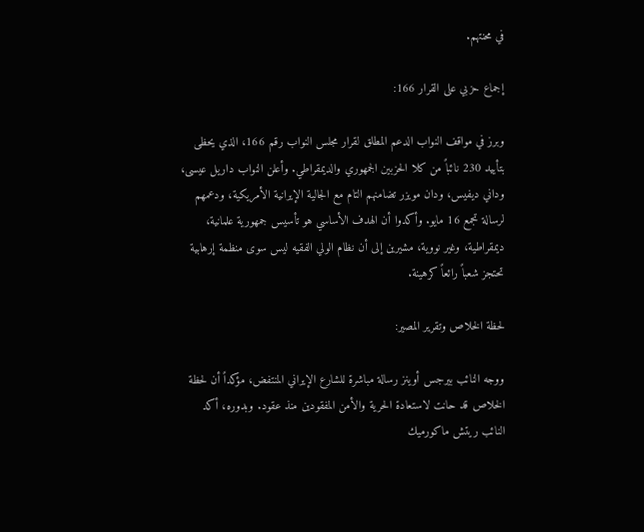في محنتهم.

إجماع حزبي على القرار 166:

وبرز في مواقف النواب الدعم المطلق لقرار مجلس النواب رقم 166، الذي يحظى بتأييد 230 نائباً من كلا الحزبين الجمهوري والديمقراطي. وأعلن النواب داريل عيسى، وداني ديفيس، ودان مويزر تضامنهم التام مع الجالية الإيرانية الأمريكية، ودعمهم لرسالة تجمع 16 مايو. وأكدوا أن الهدف الأساسي هو تأسيس جمهورية علمانية، ديمقراطية، وغير نووية، مشيرين إلى أن نظام الولي الفقيه ليس سوى منظمة إرهابية تحتجز شعباً رائعاً كرهينة.

لحظة الخلاص وتقرير المصير:

ووجه النائب بيرجس أوينز رسالة مباشرة للشارع الإيراني المنتفض، مؤكداً أن لحظة الخلاص قد حانت لاستعادة الحرية والأمن المفقودين منذ عقود. وبدوره، أكد النائب ريتش ماكورميك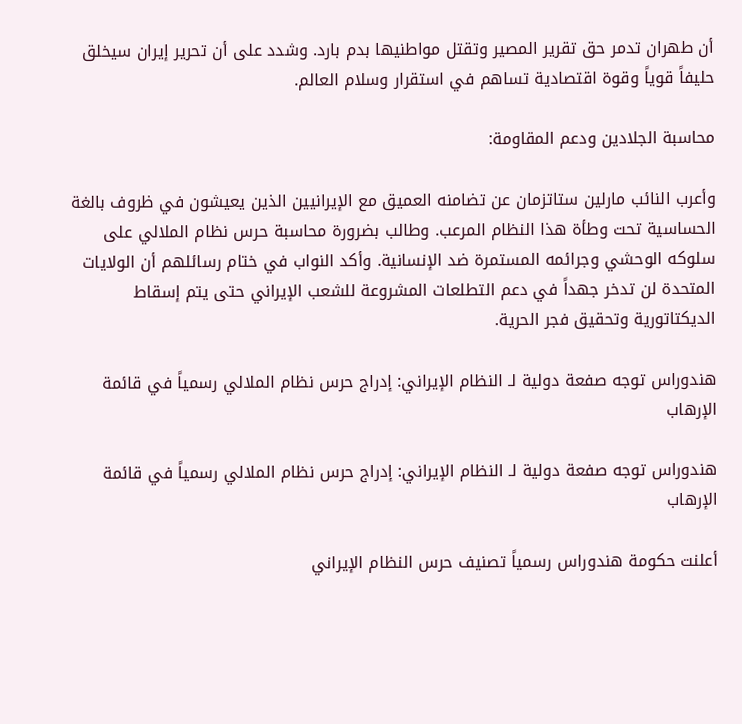أن طهران تدمر حق تقرير المصير وتقتل مواطنيها بدم بارد. وشدد على أن تحرير إيران سيخلق حليفاً قوياً وقوة اقتصادية تساهم في استقرار وسلام العالم.

محاسبة الجلادين ودعم المقاومة:

وأعرب النائب مارلين ستاتزمان عن تضامنه العميق مع الإيرانيين الذين يعيشون في ظروف بالغة الحساسية تحت وطأة هذا النظام المرعب. وطالب بضرورة محاسبة حرس نظام الملالي على سلوكه الوحشي وجرائمه المستمرة ضد الإنسانية. وأكد النواب في ختام رسائلهم أن الولايات المتحدة لن تدخر جهداً في دعم التطلعات المشروعة للشعب الإيراني حتى يتم إسقاط الديكتاتورية وتحقيق فجر الحرية.

هندوراس توجه صفعة دولية لـ النظام الإيراني: إدراج حرس نظام الملالي رسمياً في قائمة الإرهاب

هندوراس توجه صفعة دولية لـ النظام الإيراني: إدراج حرس نظام الملالي رسمياً في قائمة الإرهاب

أعلنت حكومة هندوراس رسمياً تصنيف حرس النظام الإيراني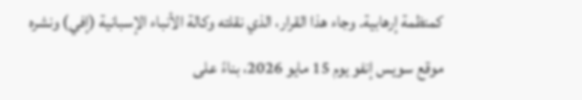كمنظمة إرهابية. وجاء هذا القرار، الذي نقلته وكالة الأنباء الإسبانية (إفي) ونشره موقع سويس إنفو يوم 15 مايو 2026، بناءً على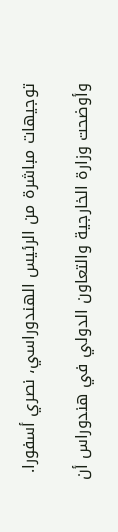توجيهات مباشرة من الرئيس الهندوراسي، نصري أسفورا.

وأوضحت وزارة الخارجية والتعاون الدولي في هندوراس أن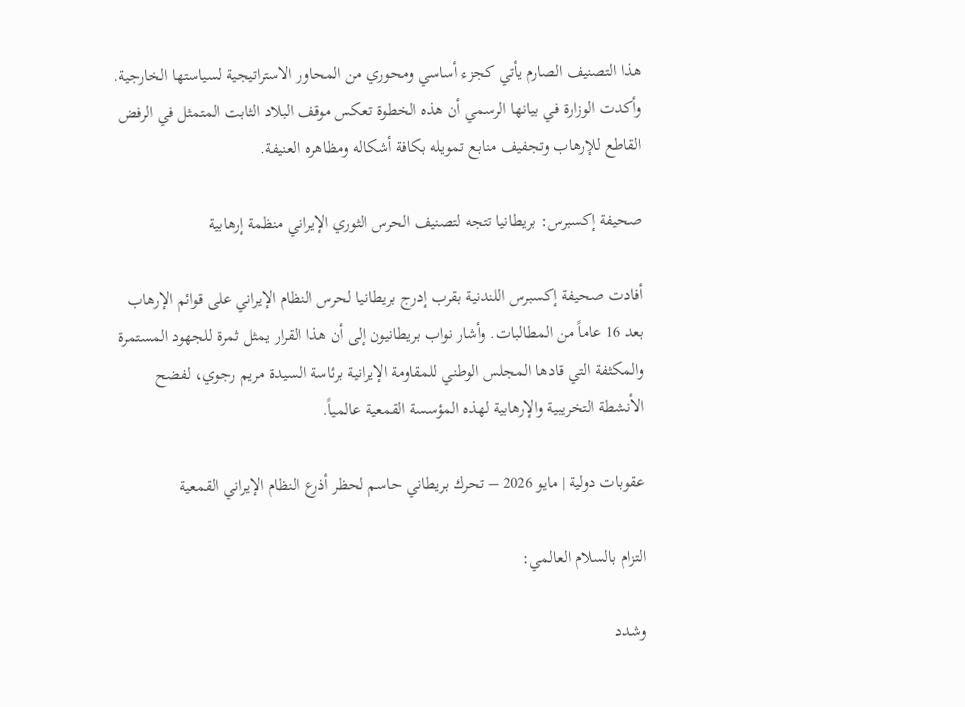هذا التصنيف الصارم يأتي كجزء أساسي ومحوري من المحاور الاستراتيجية لسياستها الخارجية. وأكدت الوزارة في بيانها الرسمي أن هذه الخطوة تعكس موقف البلاد الثابت المتمثل في الرفض القاطع للإرهاب وتجفيف منابع تمويله بكافة أشكاله ومظاهره العنيفة.

صحيفة إكسبرس: بريطانيا تتجه لتصنيف الحرس الثوري الإيراني منظمة إرهابية

أفادت صحيفة إكسبرس اللندنية بقرب إدرج بريطانيا لحرس النظام الإيراني على قوائم الإرهاب بعد 16 عاماً من المطالبات. وأشار نواب بريطانيون إلى أن هذا القرار يمثل ثمرة للجهود المستمرة والمكثفة التي قادها المجلس الوطني للمقاومة الإيرانية برئاسة السيدة مريم رجوي، لفضح الأنشطة التخريبية والإرهابية لهذه المؤسسة القمعية عالمياً.

عقوبات دولية | مايو 2026 – تحرك بريطاني حاسم لحظر أذرع النظام الإيراني القمعية

التزام بالسلام العالمي:

وشدد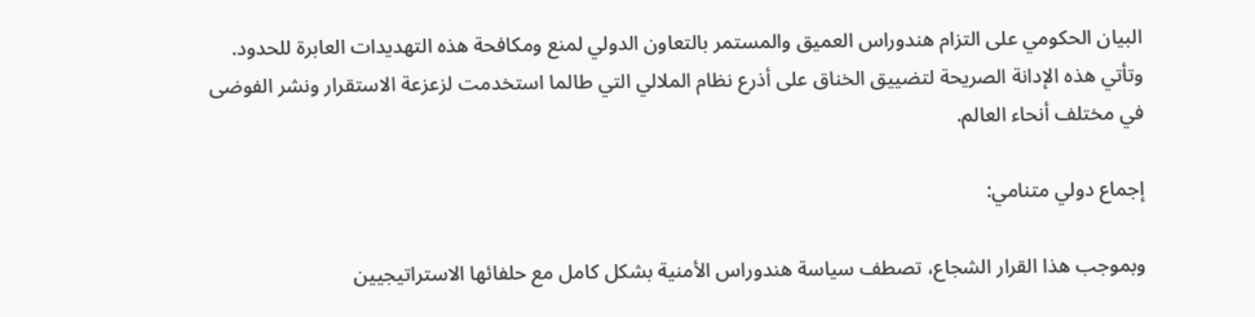البيان الحكومي على التزام هندوراس العميق والمستمر بالتعاون الدولي لمنع ومكافحة هذه التهديدات العابرة للحدود. وتأتي هذه الإدانة الصريحة لتضييق الخناق على أذرع نظام الملالي التي طالما استخدمت لزعزعة الاستقرار ونشر الفوضى في مختلف أنحاء العالم.

إجماع دولي متنامي:

وبموجب هذا القرار الشجاع، تصطف سياسة هندوراس الأمنية بشكل كامل مع حلفائها الاستراتيجيين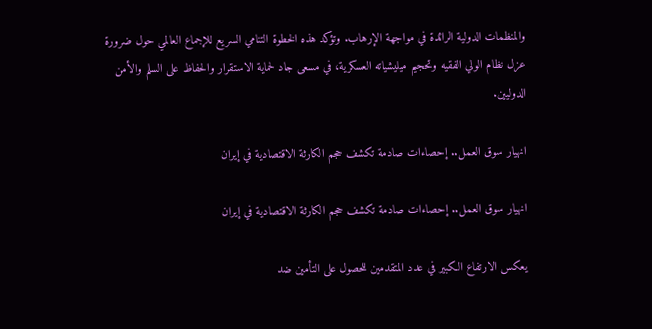والمنظمات الدولية الرائدة في مواجهة الإرهاب. وتؤكد هذه الخطوة التنامي السريع للإجماع العالمي حول ضرورة عزل نظام الولي الفقيه وتحجيم ميليشياته العسكرية، في مسعى جاد لحماية الاستقرار والحفاظ على السلم والأمن الدوليين.

انهيار سوق العمل.. إحصاءات صادمة تكشف حجم الكارثة الاقتصادية في إيران

انهيار سوق العمل.. إحصاءات صادمة تكشف حجم الكارثة الاقتصادية في إيران

يعكس الارتفاع الكبير في عدد المتقدمين للحصول على التأمين ضد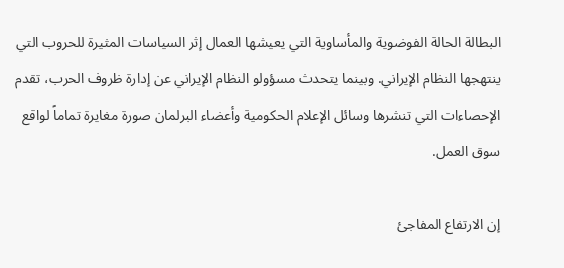البطالة الحالة الفوضوية والمأساوية التي يعيشها العمال إثر السياسات المثيرة للحروب التي ينتهجها النظام الإيراني. وبينما يتحدث مسؤولو النظام الإيراني عن إدارة ظروف الحرب، تقدم الإحصاءات التي تنشرها وسائل الإعلام الحكومية وأعضاء البرلمان صورة مغايرة تماماً لواقع سوق العمل.

إن الارتفاع المفاجئ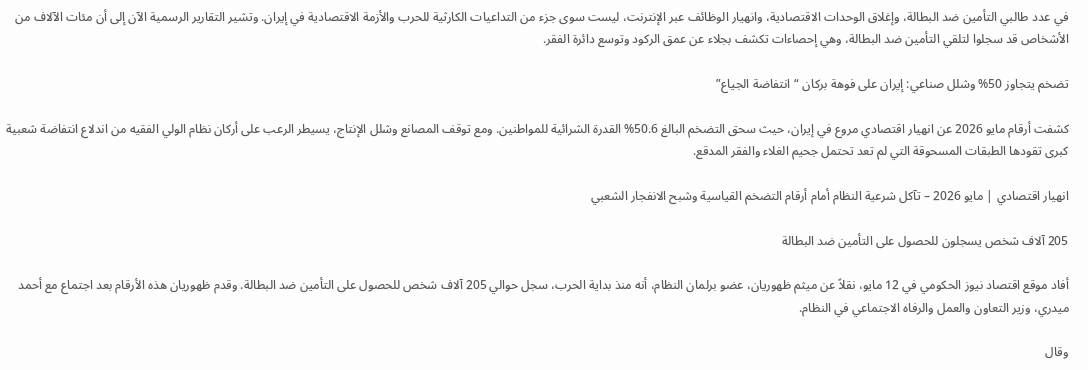في عدد طالبي التأمين ضد البطالة، وإغلاق الوحدات الاقتصادية، وانهيار الوظائف عبر الإنترنت، ليست سوى جزء من التداعيات الكارثية للحرب والأزمة الاقتصادية في إيران. وتشير التقارير الرسمية الآن إلى أن مئات الآلاف من الأشخاص قد سجلوا لتلقي التأمين ضد البطالة، وهي إحصاءات تكشف بجلاء عن عمق الركود وتوسع دائرة الفقر.

تضخم يتجاوز 50% وشلل صناعي: إيران على فوهة بركان “انتفاضة الجياع”

كشفت أرقام مايو 2026 عن انهيار اقتصادي مروع في إيران، حيث سحق التضخم البالغ 50.6% القدرة الشرائية للمواطنين. ومع توقف المصانع وشلل الإنتاج، يسيطر الرعب على أركان نظام الولي الفقيه من اندلاع انتفاضة شعبية كبرى تقودها الطبقات المسحوقة التي لم تعد تحتمل جحيم الغلاء والفقر المدقع.

انهيار اقتصادي | مايو 2026 – تآكل شرعية النظام أمام أرقام التضخم القياسية وشبح الانفجار الشعبي

205 آلاف شخص يسجلون للحصول على التأمين ضد البطالة

أفاد موقع اقتصاد نيوز الحكومي في 12 مايو، نقلاً عن ميثم ظهوريان، عضو برلمان النظام، أنه منذ بداية الحرب، سجل حوالي 205 آلاف شخص للحصول على التأمين ضد البطالة. وقدم ظهوريان هذه الأرقام بعد اجتماع مع أحمد ميدري، وزير التعاون والعمل والرفاه الاجتماعي في النظام.

وقال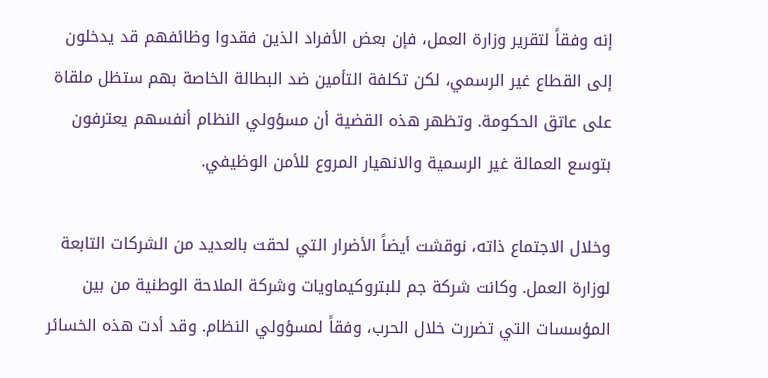إنه وفقاً لتقرير وزارة العمل، فإن بعض الأفراد الذين فقدوا وظائفهم قد يدخلون إلى القطاع غير الرسمي، لكن تكلفة التأمين ضد البطالة الخاصة بهم ستظل ملقاة على عاتق الحكومة. وتظهر هذه القضية أن مسؤولي النظام أنفسهم يعترفون بتوسع العمالة غير الرسمية والانهيار المروع للأمن الوظيفي.

وخلال الاجتماع ذاته، نوقشت أيضاً الأضرار التي لحقت بالعديد من الشركات التابعة لوزارة العمل. وكانت شركة جم للبتروكيماويات وشركة الملاحة الوطنية من بين المؤسسات التي تضررت خلال الحرب، وفقاً لمسؤولي النظام. وقد أدت هذه الخسائر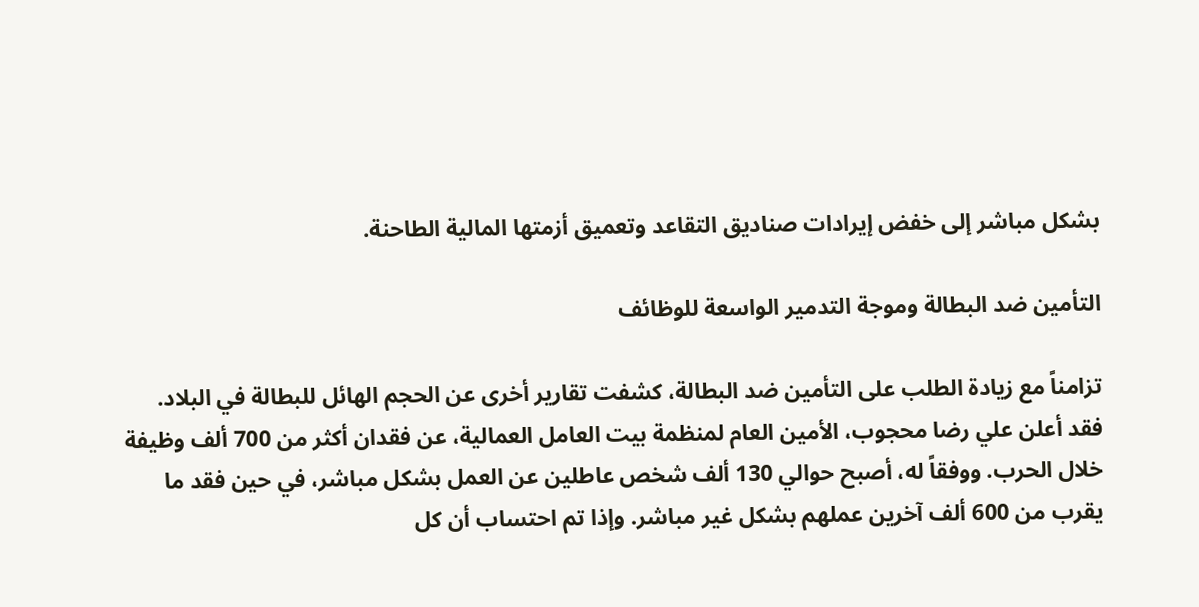بشكل مباشر إلى خفض إيرادات صناديق التقاعد وتعميق أزمتها المالية الطاحنة.

التأمين ضد البطالة وموجة التدمير الواسعة للوظائف

تزامناً مع زيادة الطلب على التأمين ضد البطالة، كشفت تقارير أخرى عن الحجم الهائل للبطالة في البلاد. فقد أعلن علي رضا محجوب، الأمين العام لمنظمة بيت العامل العمالية، عن فقدان أكثر من 700 ألف وظيفة خلال الحرب. ووفقاً له، أصبح حوالي 130 ألف شخص عاطلين عن العمل بشكل مباشر، في حين فقد ما يقرب من 600 ألف آخرين عملهم بشكل غير مباشر. وإذا تم احتساب أن كل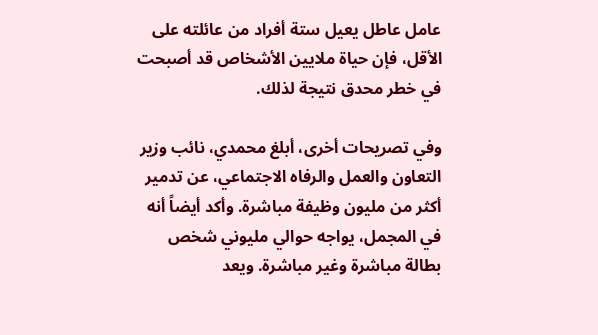عامل عاطل يعيل ستة أفراد من عائلته على الأقل، فإن حياة ملايين الأشخاص قد أصبحت في خطر محدق نتيجة لذلك.

وفي تصريحات أخرى، أبلغ محمدي، نائب وزير التعاون والعمل والرفاه الاجتماعي، عن تدمير أكثر من مليون وظيفة مباشرة. وأكد أيضاً أنه في المجمل، يواجه حوالي مليوني شخص بطالة مباشرة وغير مباشرة. ويعد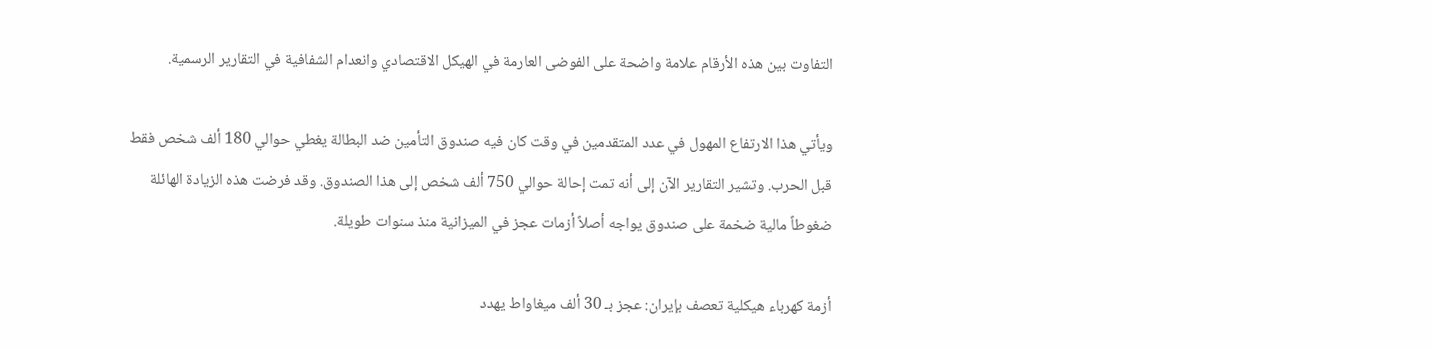التفاوت بين هذه الأرقام علامة واضحة على الفوضى العارمة في الهيكل الاقتصادي وانعدام الشفافية في التقارير الرسمية.

ويأتي هذا الارتفاع المهول في عدد المتقدمين في وقت كان فيه صندوق التأمين ضد البطالة يغطي حوالي 180 ألف شخص فقط قبل الحرب. وتشير التقارير الآن إلى أنه تمت إحالة حوالي 750 ألف شخص إلى هذا الصندوق. وقد فرضت هذه الزيادة الهائلة ضغوطاً مالية ضخمة على صندوق يواجه أصلاً أزمات عجز في الميزانية منذ سنوات طويلة.

أزمة كهرباء هيكلية تعصف بإيران: عجز بـ 30 ألف ميغاواط يهدد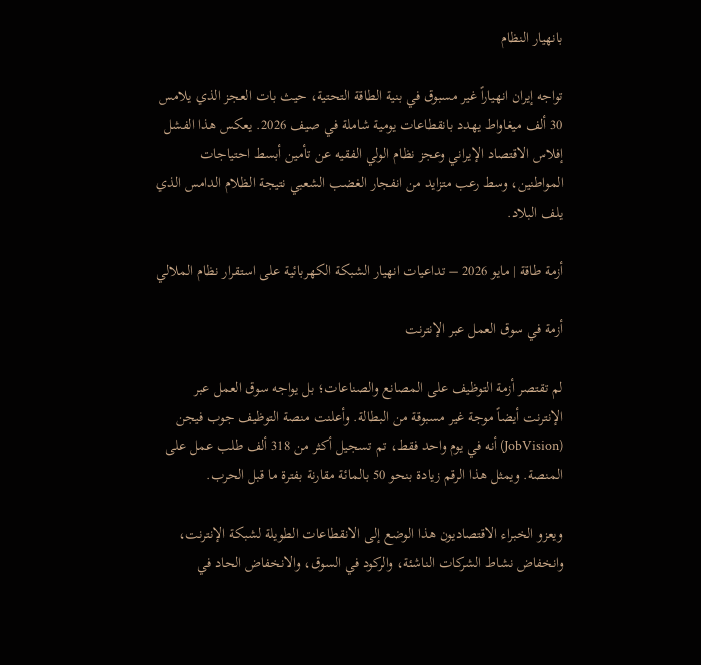بانهيار النظام

تواجه إيران انهياراً غير مسبوق في بنية الطاقة التحتية، حيث بات العجز الذي يلامس 30 ألف ميغاواط يهدد بانقطاعات يومية شاملة في صيف 2026. يعكس هذا الفشل إفلاس الاقتصاد الإيراني وعجز نظام الولي الفقيه عن تأمين أبسط احتياجات المواطنين، وسط رعب متزايد من انفجار الغضب الشعبي نتيجة الظلام الدامس الذي يلف البلاد.

أزمة طاقة | مايو 2026 – تداعيات انهيار الشبكة الكهربائية على استقرار نظام الملالي

أزمة في سوق العمل عبر الإنترنت

لم تقتصر أزمة التوظيف على المصانع والصناعات؛ بل يواجه سوق العمل عبر الإنترنت أيضاً موجة غير مسبوقة من البطالة. وأعلنت منصة التوظيف جوب فيجن (JobVision) أنه في يوم واحد فقط، تم تسجيل أكثر من 318 ألف طلب عمل على المنصة. ويمثل هذا الرقم زيادة بنحو 50 بالمائة مقارنة بفترة ما قبل الحرب.

ويعزو الخبراء الاقتصاديون هذا الوضع إلى الانقطاعات الطويلة لشبكة الإنترنت، وانخفاض نشاط الشركات الناشئة، والركود في السوق، والانخفاض الحاد في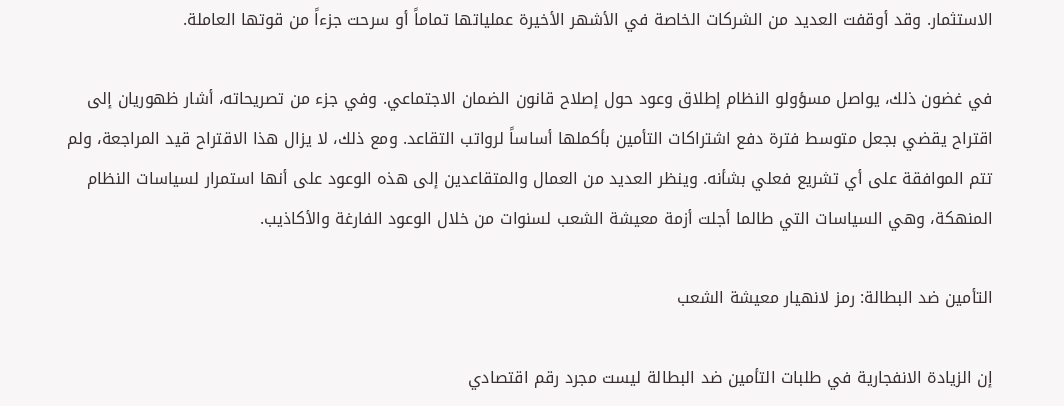الاستثمار. وقد أوقفت العديد من الشركات الخاصة في الأشهر الأخيرة عملياتها تماماً أو سرحت جزءاً من قوتها العاملة.

في غضون ذلك، يواصل مسؤولو النظام إطلاق وعود حول إصلاح قانون الضمان الاجتماعي. وفي جزء من تصريحاته، أشار ظهوريان إلى اقتراح يقضي بجعل متوسط فترة دفع اشتراكات التأمين بأكملها أساساً لرواتب التقاعد. ومع ذلك، لا يزال هذا الاقتراح قيد المراجعة، ولم تتم الموافقة على أي تشريع فعلي بشأنه. وينظر العديد من العمال والمتقاعدين إلى هذه الوعود على أنها استمرار لسياسات النظام المنهكة، وهي السياسات التي طالما أجلت أزمة معيشة الشعب لسنوات من خلال الوعود الفارغة والأكاذيب.

التأمين ضد البطالة: رمز لانهيار معيشة الشعب

إن الزيادة الانفجارية في طلبات التأمين ضد البطالة ليست مجرد رقم اقتصادي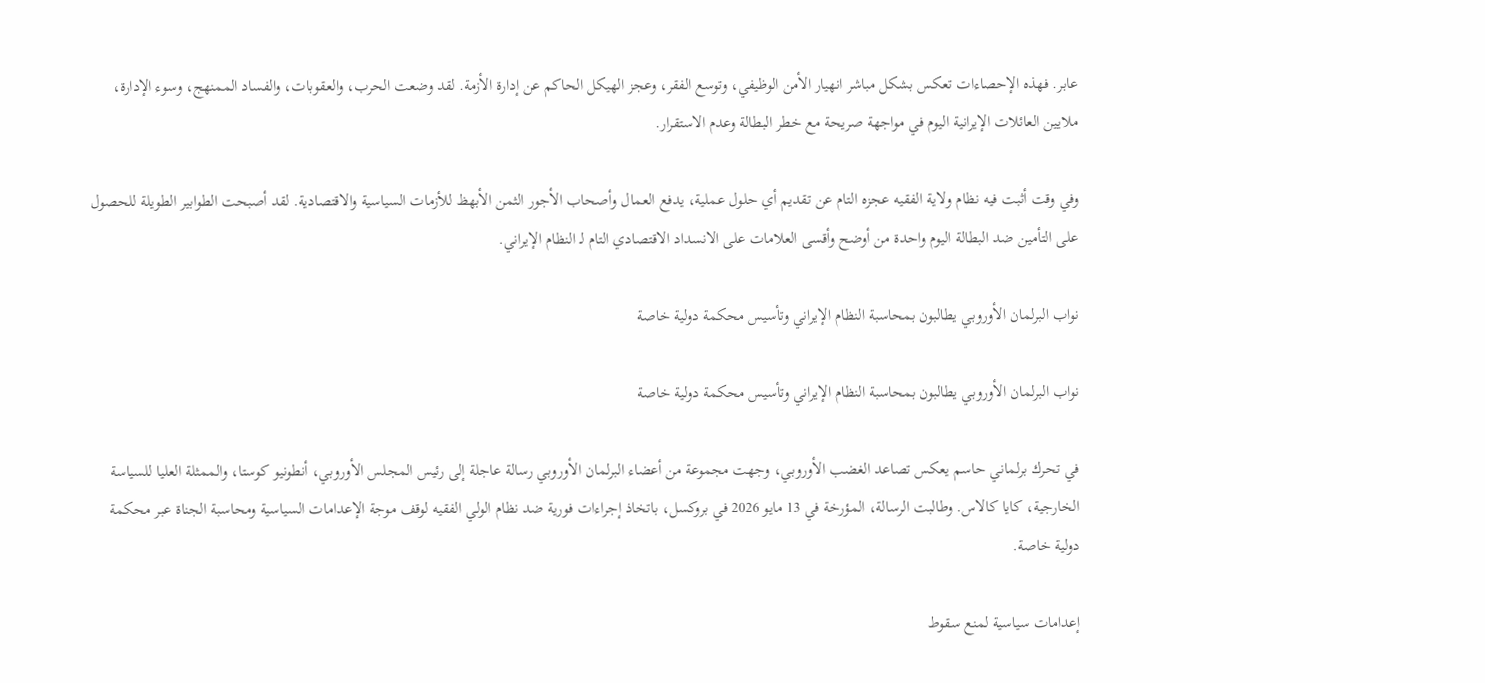عابر. فهذه الإحصاءات تعكس بشكل مباشر انهيار الأمن الوظيفي، وتوسع الفقر، وعجز الهيكل الحاكم عن إدارة الأزمة. لقد وضعت الحرب، والعقوبات، والفساد الممنهج، وسوء الإدارة، ملايين العائلات الإيرانية اليوم في مواجهة صريحة مع خطر البطالة وعدم الاستقرار.

وفي وقت أثبت فيه نظام ولاية الفقيه عجزه التام عن تقديم أي حلول عملية، يدفع العمال وأصحاب الأجور الثمن الأبهظ للأزمات السياسية والاقتصادية. لقد أصبحت الطوابير الطويلة للحصول على التأمين ضد البطالة اليوم واحدة من أوضح وأقسى العلامات على الانسداد الاقتصادي التام لـ النظام الإيراني.

نواب البرلمان الأوروبي يطالبون بمحاسبة النظام الإيراني وتأسيس محكمة دولية خاصة

نواب البرلمان الأوروبي يطالبون بمحاسبة النظام الإيراني وتأسيس محكمة دولية خاصة

في تحرك برلماني حاسم يعكس تصاعد الغضب الأوروبي، وجهت مجموعة من أعضاء البرلمان الأوروبي رسالة عاجلة إلى رئيس المجلس الأوروبي، أنطونيو كوستا، والممثلة العليا للسياسة الخارجية، كايا كالاس. وطالبت الرسالة، المؤرخة في 13 مايو 2026 في بروكسل، باتخاذ إجراءات فورية ضد نظام الولي الفقيه لوقف موجة الإعدامات السياسية ومحاسبة الجناة عبر محكمة دولية خاصة.

إعدامات سياسية لمنع سقوط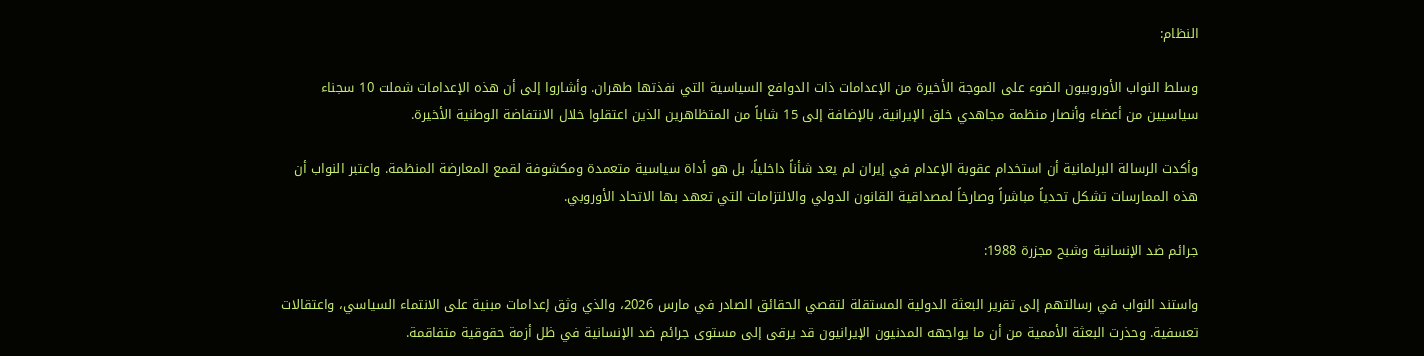النظام:

وسلط النواب الأوروبيون الضوء على الموجة الأخيرة من الإعدامات ذات الدوافع السياسية التي نفذتها طهران. وأشاروا إلى أن هذه الإعدامات شملت 10 سجناء سياسيين من أعضاء وأنصار منظمة مجاهدي خلق الإيرانية، بالإضافة إلى 15 شاباً من المتظاهرين الذين اعتقلوا خلال الانتفاضة الوطنية الأخيرة.

وأكدت الرسالة البرلمانية أن استخدام عقوبة الإعدام في إيران لم يعد شأناً داخلياً، بل هو أداة سياسية متعمدة ومكشوفة لقمع المعارضة المنظمة. واعتبر النواب أن هذه الممارسات تشكل تحدياً مباشراً وصارخاً لمصداقية القانون الدولي والالتزامات التي تعهد بها الاتحاد الأوروبي.

جرائم ضد الإنسانية وشبح مجزرة 1988:

واستند النواب في رسالتهم إلى تقرير البعثة الدولية المستقلة لتقصي الحقائق الصادر في مارس 2026، والذي وثق إعدامات مبنية على الانتماء السياسي، واعتقالات تعسفية. وحذرت البعثة الأممية من أن ما يواجهه المدنيون الإيرانيون قد يرقى إلى مستوى جرائم ضد الإنسانية في ظل أزمة حقوقية متفاقمة.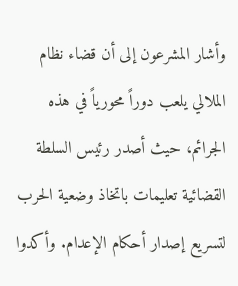وأشار المشرعون إلى أن قضاء نظام الملالي يلعب دوراً محورياً في هذه الجرائم، حيث أصدر رئيس السلطة القضائية تعليمات باتخاذ وضعية الحرب لتسريع إصدار أحكام الإعدام. وأكدوا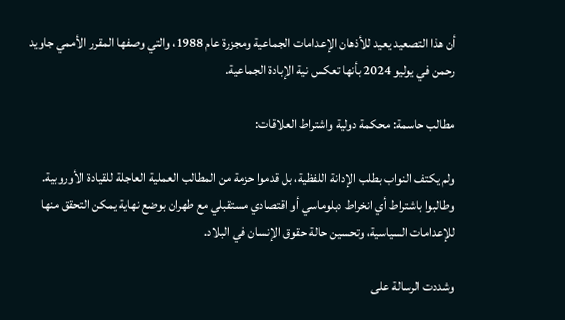أن هذا التصعيد يعيد للأذهان الإعدامات الجماعية ومجزرة عام 1988، والتي وصفها المقرر الأممي جاويد رحمن في يوليو 2024 بأنها تعكس نية الإبادة الجماعية.

مطالب حاسمة: محكمة دولية واشتراط العلاقات:

ولم يكتف النواب بطلب الإدانة اللفظية، بل قدموا حزمة من المطالب العملية العاجلة للقيادة الأوروبية. وطالبوا باشتراط أي انخراط دبلوماسي أو اقتصادي مستقبلي مع طهران بوضع نهاية يمكن التحقق منها للإعدامات السياسية، وتحسين حالة حقوق الإنسان في البلاد.

وشددت الرسالة على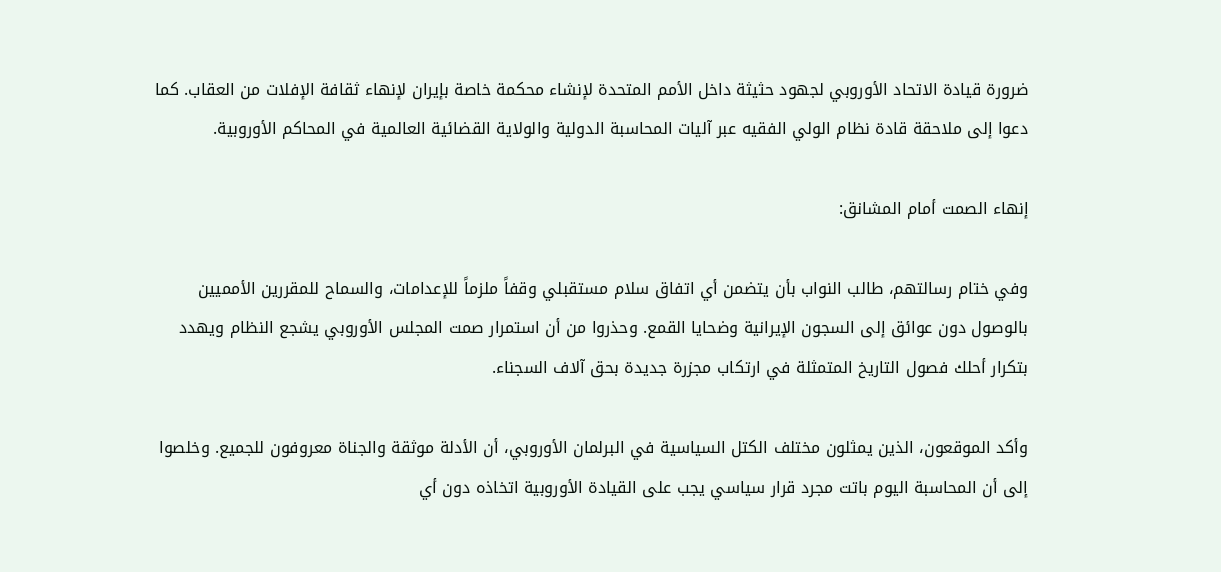ضرورة قيادة الاتحاد الأوروبي لجهود حثيثة داخل الأمم المتحدة لإنشاء محكمة خاصة بإيران لإنهاء ثقافة الإفلات من العقاب. كما دعوا إلى ملاحقة قادة نظام الولي الفقيه عبر آليات المحاسبة الدولية والولاية القضائية العالمية في المحاكم الأوروبية.

إنهاء الصمت أمام المشانق:

وفي ختام رسالتهم، طالب النواب بأن يتضمن أي اتفاق سلام مستقبلي وقفاً ملزماً للإعدامات، والسماح للمقررين الأمميين بالوصول دون عوائق إلى السجون الإيرانية وضحايا القمع. وحذروا من أن استمرار صمت المجلس الأوروبي يشجع النظام ويهدد بتكرار أحلك فصول التاريخ المتمثلة في ارتكاب مجزرة جديدة بحق آلاف السجناء.

وأكد الموقعون، الذين يمثلون مختلف الكتل السياسية في البرلمان الأوروبي، أن الأدلة موثقة والجناة معروفون للجميع. وخلصوا إلى أن المحاسبة اليوم باتت مجرد قرار سياسي يجب على القيادة الأوروبية اتخاذه دون أي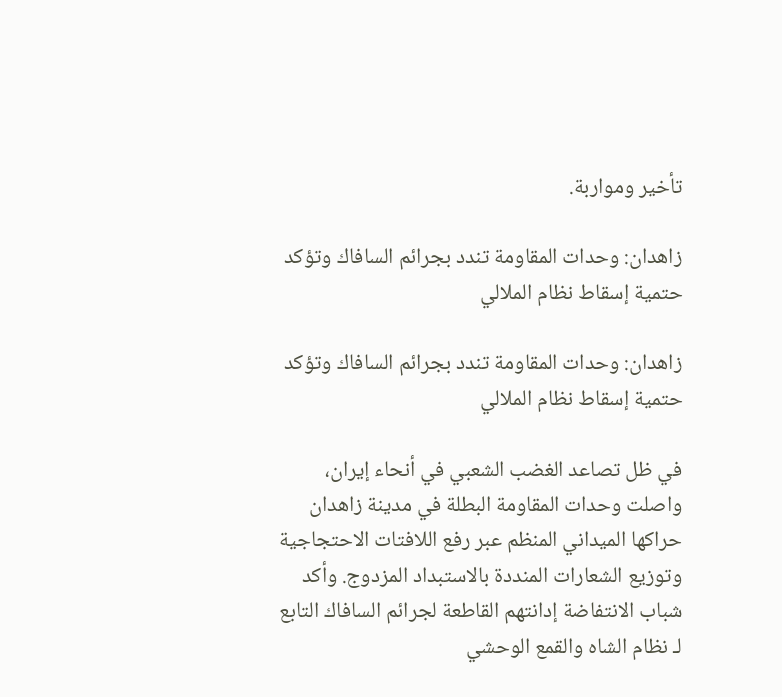تأخير ومواربة.

زاهدان: وحدات المقاومة تندد بجرائم السافاك وتؤكد حتمية إسقاط نظام الملالي

زاهدان: وحدات المقاومة تندد بجرائم السافاك وتؤكد حتمية إسقاط نظام الملالي

في ظل تصاعد الغضب الشعبي في أنحاء إيران، واصلت وحدات المقاومة البطلة في مدينة زاهدان حراكها الميداني المنظم عبر رفع اللافتات الاحتجاجية وتوزيع الشعارات المنددة بالاستبداد المزدوج. وأكد شباب الانتفاضة إدانتهم القاطعة لجرائم السافاك التابع لـ نظام الشاه والقمع الوحشي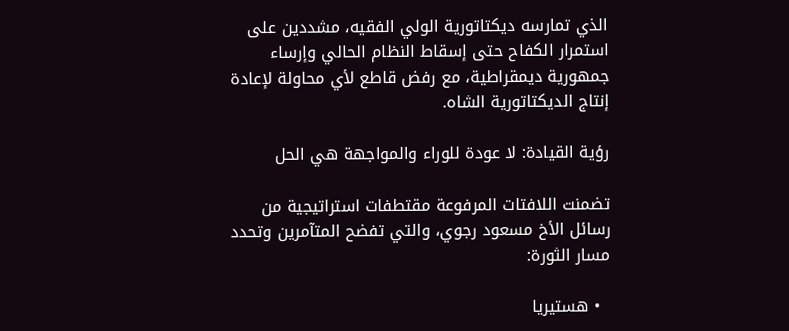الذي تمارسه ديكتاتورية الولي الفقيه، مشددين على استمرار الكفاح حتى إسقاط النظام الحالي وإرساء جمهورية ديمقراطية، مع رفض قاطع لأي محاولة لإعادة إنتاج الديكتاتورية الشاه.

رؤية القيادة: لا عودة للوراء والمواجهة هي الحل

تضمنت اللافتات المرفوعة مقتطفات استراتيجية من رسائل الأخ مسعود رجوي، والتي تفضح المتآمرين وتحدد مسار الثورة:

  • هستيريا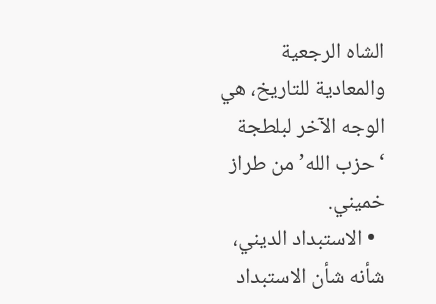الشاه الرجعية والمعادية للتاريخ، هي الوجه الآخر لبلطجة ‘حزب الله’ من طراز خميني.
  • الاستبداد الديني، شأنه شأن الاستبداد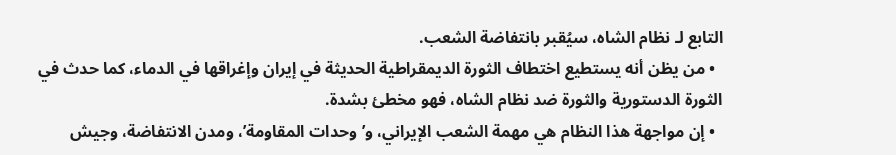التابع لـ نظام الشاه، سيُقبر بانتفاضة الشعب.
  • من يظن أنه يستطيع اختطاف الثورة الديمقراطية الحديثة في إيران وإغراقها في الدماء، كما حدث في الثورة الدستورية والثورة ضد نظام الشاه، فهو مخطئ بشدة.
  • إن مواجهة هذا النظام هي مهمة الشعب الإيراني، و’وحدات المقاومة’، ومدن الانتفاضة، وجيش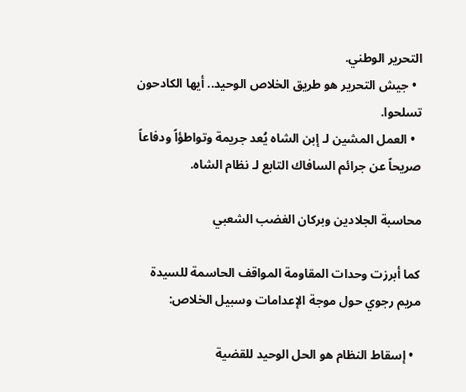التحرير الوطني.
  • جيش التحرير هو طريق الخلاص الوحيد.. أيها الكادحون تسلحوا.
  • العمل المشين لـ إبن الشاه يُعد جريمة وتواطؤاً ودفاعاً صريحاً عن جرائم السافاك التابع لـ نظام الشاه.

محاسبة الجلادين وبركان الغضب الشعبي

كما أبرزت وحدات المقاومة المواقف الحاسمة للسيدة مريم رجوي حول موجة الإعدامات وسبيل الخلاص:

  • إسقاط النظام هو الحل الوحيد للقضية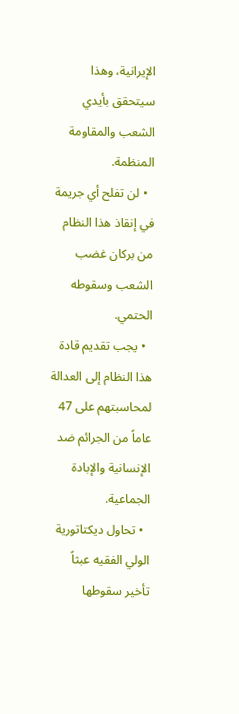الإيرانية، وهذا سيتحقق بأيدي الشعب والمقاومة المنظمة.
  • لن تفلح أي جريمة في إنقاذ هذا النظام من بركان غضب الشعب وسقوطه الحتمي.
  • يجب تقديم قادة هذا النظام إلى العدالة لمحاسبتهم على 47 عاماً من الجرائم ضد الإنسانية والإبادة الجماعية.
  • تحاول ديكتاتورية الولي الفقيه عبثاً تأخير سقوطها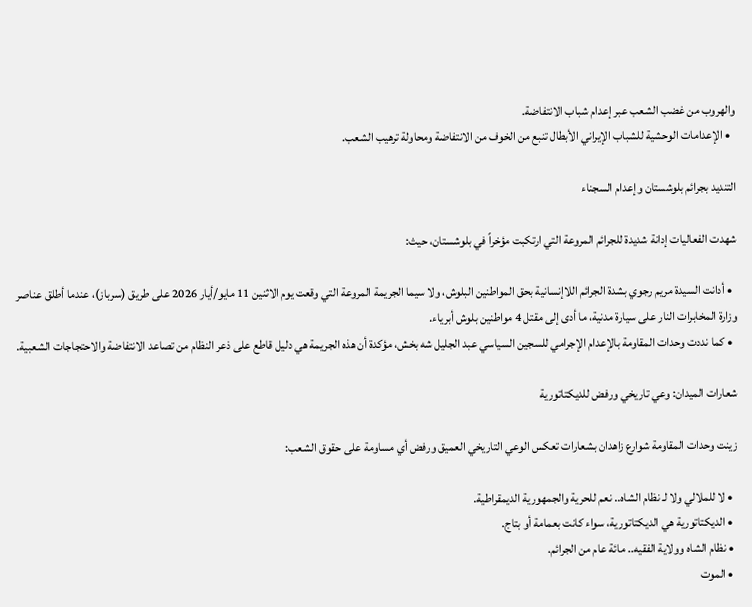والهروب من غضب الشعب عبر إعدام شباب الانتفاضة.
  • الإعدامات الوحشية للشباب الإيراني الأبطال تنبع من الخوف من الانتفاضة ومحاولة ترهيب الشعب.

التنديد بجرائم بلوشستان وإعدام السجناء

شهدت الفعاليات إدانة شديدة للجرائم المروعة التي ارتكبت مؤخراً في بلوشستان، حيث:

  • أدانت السيدة مريم رجوي بشدة الجرائم اللاإنسانية بحق المواطنين البلوش، ولا سيما الجريمة المروعة التي وقعت يوم الاثنين 11 مايو/أيار 2026 على طريق (سرباز)، عندما أطلق عناصر وزارة المخابرات النار على سيارة مدنية، ما أدى إلى مقتل 4 مواطنين بلوش أبرياء.
  • كما نددت وحدات المقاومة بالإعدام الإجرامي للسجين السياسي عبد الجليل شه بخش، مؤكدة أن هذه الجريمة هي دليل قاطع على ذعر النظام من تصاعد الانتفاضة والاحتجاجات الشعبية.

شعارات الميدان: وعي تاريخي ورفض للديكتاتورية

زينت وحدات المقاومة شوارع زاهدان بشعارات تعكس الوعي التاريخي العميق ورفض أي مساومة على حقوق الشعب:

  • لا للملالي ولا لـ نظام الشاه.. نعم للحرية والجمهورية الديمقراطية.
  • الديكتاتورية هي الديكتاتورية، سواء كانت بعمامة أو بتاج.
  • نظام الشاه وولاية الفقيه.. مائة عام من الجرائم.
  • الموت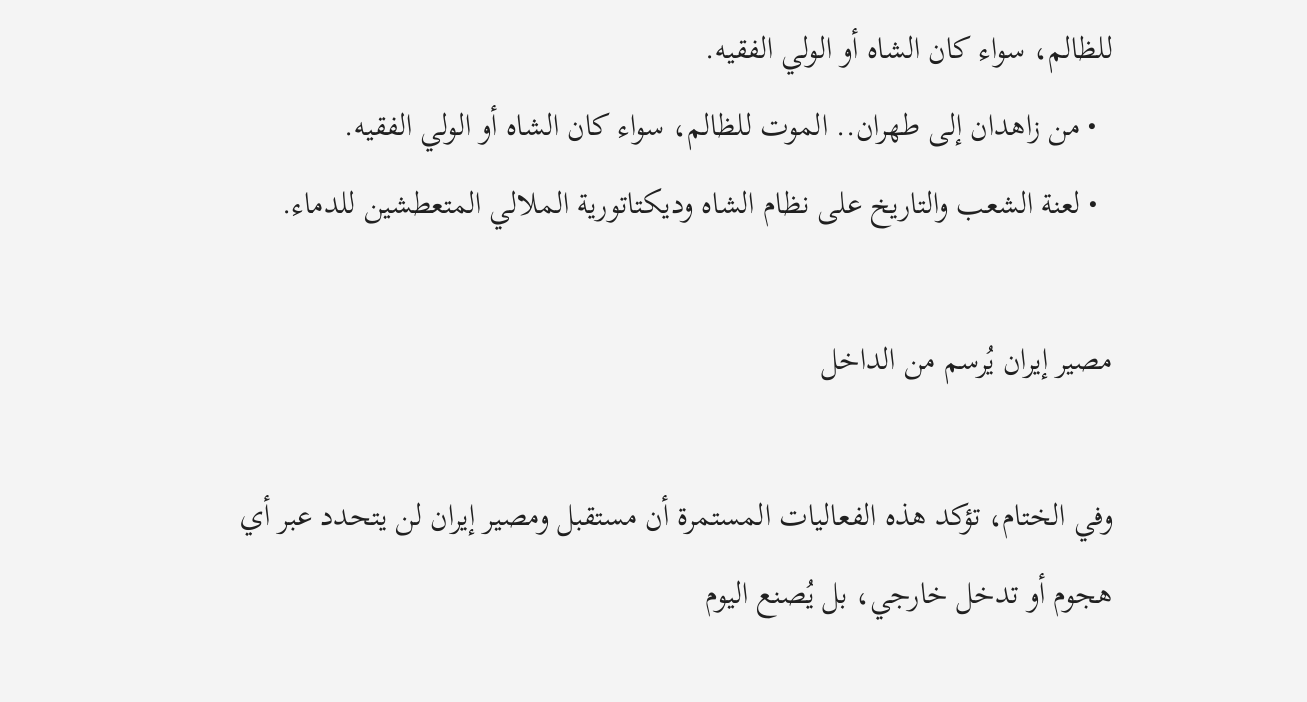للظالم، سواء كان الشاه أو الولي الفقيه.
  • من زاهدان إلى طهران.. الموت للظالم، سواء كان الشاه أو الولي الفقيه.
  • لعنة الشعب والتاريخ على نظام الشاه وديكتاتورية الملالي المتعطشين للدماء.

مصير إيران يُرسم من الداخل

وفي الختام، تؤكد هذه الفعاليات المستمرة أن مستقبل ومصير إيران لن يتحدد عبر أي هجوم أو تدخل خارجي، بل يُصنع اليوم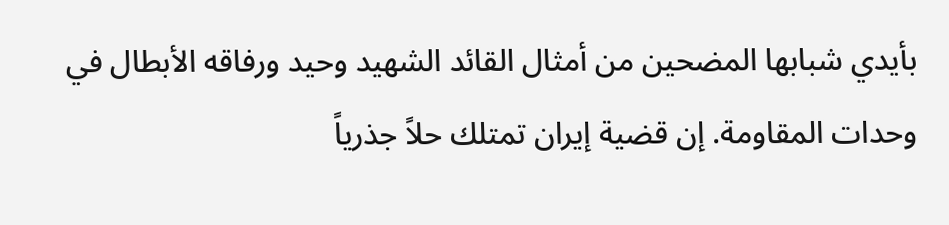بأيدي شبابها المضحين من أمثال القائد الشهيد وحيد ورفاقه الأبطال في وحدات المقاومة. إن قضية إيران تمتلك حلاً جذرياً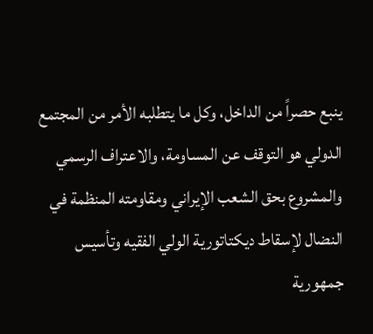ينبع حصراً من الداخل، وكل ما يتطلبه الأمر من المجتمع الدولي هو التوقف عن المساومة، والاعتراف الرسمي والمشروع بحق الشعب الإيراني ومقاومته المنظمة في النضال لإسقاط ديكتاتورية الولي الفقيه وتأسيس جمهورية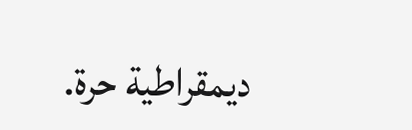ديمقراطية حرة.